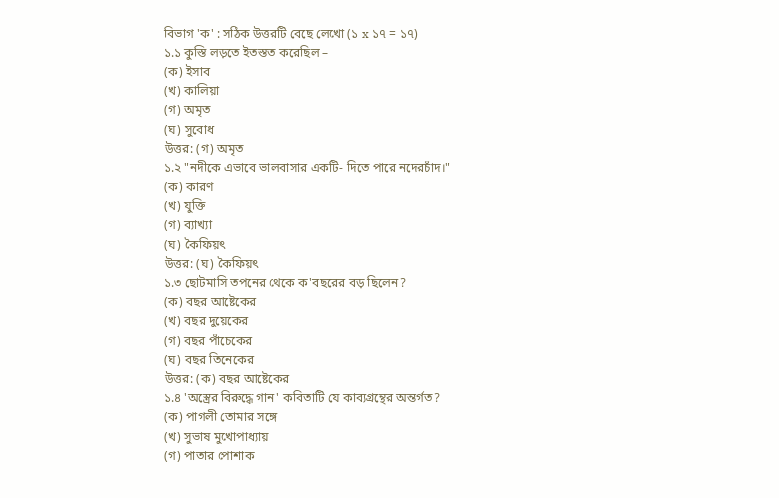বিভাগ 'ক' : সঠিক উত্তরটি বেছে লেখো (১ x ১৭ = ১৭)
১.১ কুস্তি লড়তে ইতস্তত করেছিল –
(ক) ইসাব
(খ) কালিয়া
(গ) অমৃত
(ঘ) সুবোধ
উত্তর: (গ) অমৃত
১.২ "নদীকে এভাবে ভালবাসার একটি- দিতে পারে নদেরচাঁদ।"
(ক) কারণ
(খ) যুক্তি
(গ) ব্যাখ্যা
(ঘ) কৈফিয়ৎ
উত্তর: (ঘ) কৈফিয়ৎ
১.৩ ছোটমাসি তপনের থেকে ক'বছরের বড় ছিলেন?
(ক) বছর আষ্টেকের
(খ) বছর দুয়েকের
(গ) বছর পাঁচেকের
(ঘ) বছর তিনেকের
উত্তর: (ক) বছর আষ্টেকের
১.৪ 'অস্ত্রের বিরুদ্ধে গান' কবিতাটি যে কাব্যগ্রন্থের অন্তর্গত?
(ক) পাগলী তোমার সঙ্গে
(খ) সুভাষ মুখোপাধ্যায়
(গ) পাতার পোশাক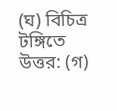(ঘ) বিচিত্র টঙ্গিতে
উত্তর: (গ)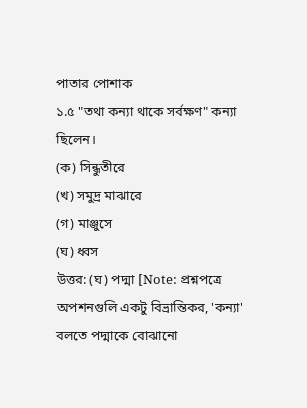পাতার পোশাক
১.৫ "তথা কন্যা থাকে সর্বক্ষণ" কন্যা ছিলেন।
(ক) সিন্ধুতীরে
(খ) সমুদ্র মাঝারে
(গ) মাঞ্জুসে
(ঘ) ধ্বস
উত্তর: (ঘ) পদ্মা [Note: প্রশ্নপত্রে অপশনগুলি একটু বিভ্রান্তিকর, 'কন্যা' বলতে পদ্মাকে বোঝানো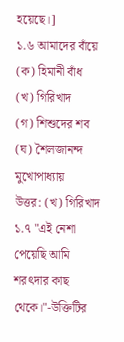হয়েছে।]
১.৬ আমাদের বাঁয়ে
(ক) হিমানী বাঁধ
(খ) গিরিখাদ
(গ) শিশুদের শব
(ঘ) শৈলজানন্দ মুখোপাধ্যায়
উত্তর: (খ) গিরিখাদ
১.৭ "এই নেশা পেয়েছি আমি শরৎদার কাছ থেকে।"-উক্তিটির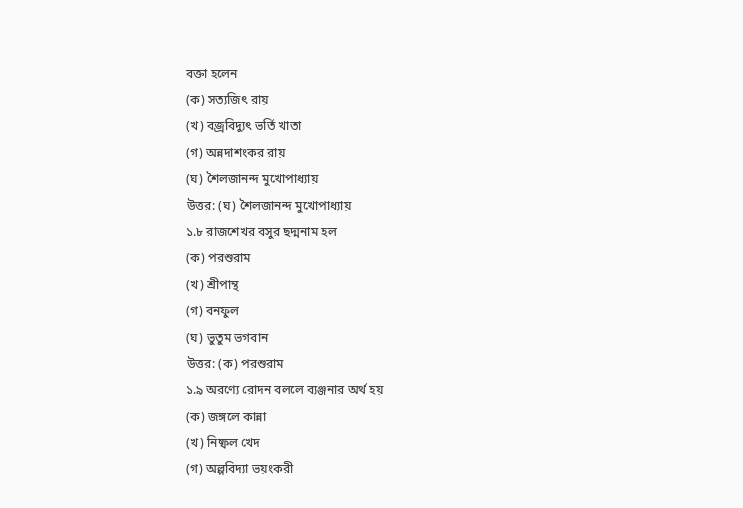বক্তা হলেন
(ক) সত্যজিৎ রায়
(খ) বজ্রবিদ্যুৎ ভর্তি খাতা
(গ) অন্নদাশংকর রায়
(ঘ) শৈলজানন্দ মুখোপাধ্যায়
উত্তর: (ঘ) শৈলজানন্দ মুখোপাধ্যায়
১.৮ রাজশেখর বসুর ছদ্মনাম হল
(ক) পরশুরাম
(খ) শ্রীপান্থ
(গ) বনফুল
(ঘ) ভুতুম ভগবান
উত্তর: (ক) পরশুরাম
১.৯ অরণ্যে রোদন বললে ব্যঞ্জনার অর্থ হয়
(ক) জঙ্গলে কান্না
(খ) নিষ্ফল খেদ
(গ) অল্পবিদ্যা ভয়ংকরী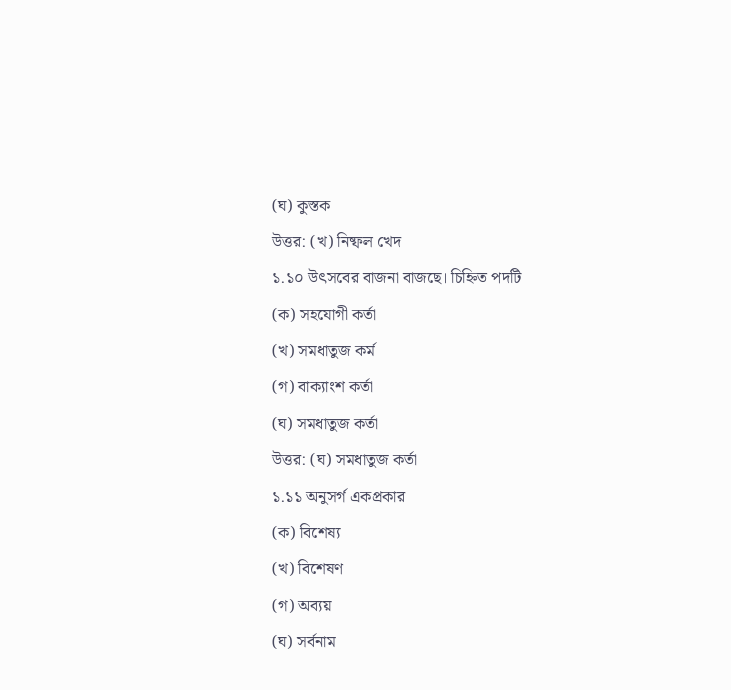(ঘ) কুস্তক
উত্তর: (খ) নিষ্ফল খেদ
১.১০ উৎসবের বাজনা বাজছে। চিহ্নিত পদটি
(ক) সহযোগী কর্তা
(খ) সমধাতুজ কর্ম
(গ) বাক্যাংশ কর্তা
(ঘ) সমধাতুজ কর্তা
উত্তর: (ঘ) সমধাতুজ কর্তা
১.১১ অনুসর্গ একপ্রকার
(ক) বিশেষ্য
(খ) বিশেষণ
(গ) অব্যয়
(ঘ) সর্বনাম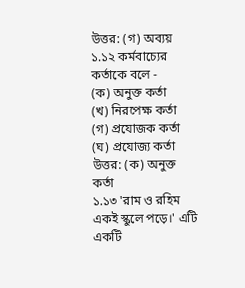উত্তর: (গ) অব্যয়
১.১২ কর্মবাচ্যের কর্তাকে বলে -
(ক) অনুক্ত কর্তা
(খ) নিরপেক্ষ কর্তা
(গ) প্রযোজক কর্তা
(ঘ) প্রযোজ্য কর্তা
উত্তর: (ক) অনুক্ত কর্তা
১.১৩ 'রাম ও রহিম একই স্কুলে পড়ে।' এটি একটি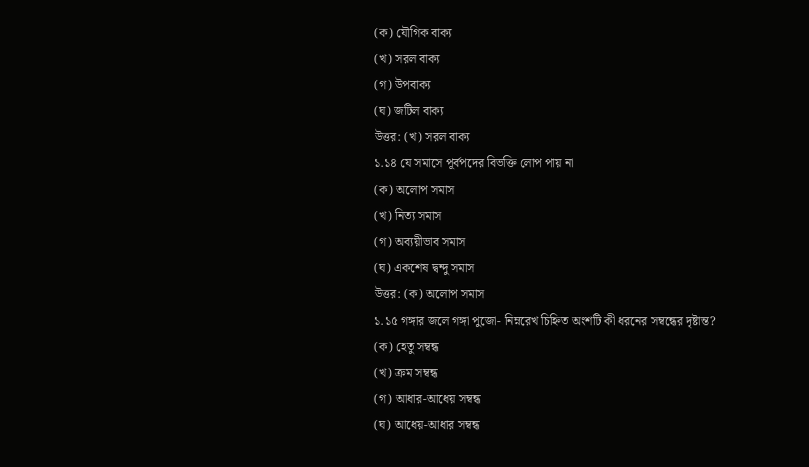(ক) যৌগিক বাক্য
(খ) সরল বাক্য
(গ) উপবাক্য
(ঘ) জটিল বাক্য
উত্তর: (খ) সরল বাক্য
১.১৪ যে সমাসে পূর্বপদের বিভক্তি লোপ পায় না
(ক) অলোপ সমাস
(খ) নিত্য সমাস
(গ) অব্যয়ীভাব সমাস
(ঘ) একশেষ দ্বন্দু সমাস
উত্তর: (ক) অলোপ সমাস
১.১৫ গঙ্গার জলে গঙ্গা পুজো- নিম্নরেখ চিহ্নিত অংশটি কী ধরনের সম্বন্ধের দৃষ্টান্ত?
(ক) হেতু সম্বন্ধ
(খ) ক্রম সম্বন্ধ
(গ) আধার-আধেয় সম্বন্ধ
(ঘ) আধেয়-আধার সম্বন্ধ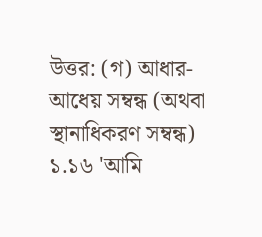উত্তর: (গ) আধার-আধেয় সম্বন্ধ (অথবা স্থানাধিকরণ সম্বন্ধ)
১.১৬ 'আমি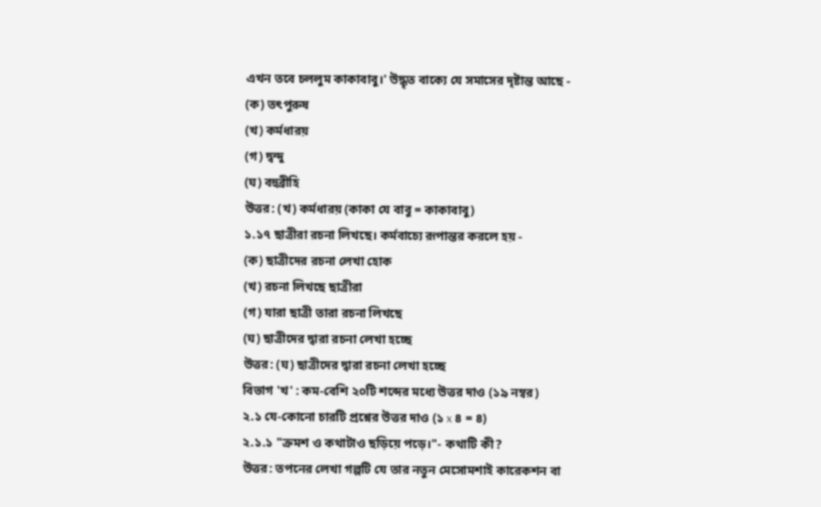এখন তবে চললুম কাকাবাবু।' উদ্ধৃত বাক্যে যে সমাসের দৃষ্টান্ত আছে -
(ক) তৎপুরুষ
(খ) কর্মধারয়
(গ) দ্বন্দু
(ঘ) বহুব্রীহি
উত্তর: (খ) কর্মধারয় (কাকা যে বাবু = কাকাবাবু)
১.১৭ ছাত্রীরা রচনা লিখছে। কর্মবাচ্যে রূপান্তর করলে হয় -
(ক) ছাত্রীদের রচনা লেখা হোক
(খ) রচনা লিখছে ছাত্রীরা
(গ) যারা ছাত্রী তারা রচনা লিখছে
(ঘ) ছাত্রীদের দ্বারা রচনা লেখা হচ্ছে
উত্তর: (ঘ) ছাত্রীদের দ্বারা রচনা লেখা হচ্ছে
বিভাগ 'খ' : কম-বেশি ২০টি শব্দের মধ্যে উত্তর দাও (১৯ নম্বর)
২.১ যে-কোনো চারটি প্রশ্নের উত্তর দাও (১ x ৪ = ৪)
২.১.১ "ক্রমশ ও কথাটাও ছড়িয়ে পড়ে।"- কথাটি কী?
উত্তর: তপনের লেখা গল্পটি যে তার নতুন মেসোমশাই কারেকশন বা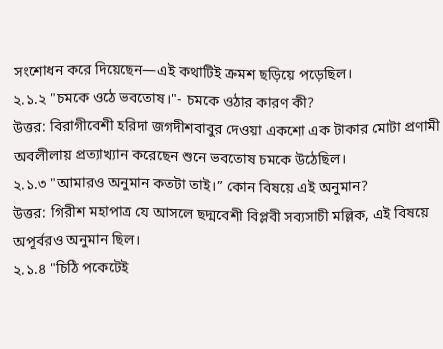সংশোধন করে দিয়েছেন—এই কথাটিই ক্রমশ ছড়িয়ে পড়েছিল।
২.১.২ "চমকে ওঠে ভবতোষ।"- চমকে ওঠার কারণ কী?
উত্তর: বিরাগীবেশী হরিদা জগদীশবাবুর দেওয়া একশো এক টাকার মোটা প্রণামী অবলীলায় প্রত্যাখ্যান করেছেন শুনে ভবতোষ চমকে উঠেছিল।
২.১.৩ "আমারও অনুমান কতটা তাই।” কোন বিষয়ে এই অনুমান?
উত্তর: গিরীশ মহাপাত্র যে আসলে ছদ্মবেশী বিপ্লবী সব্যসাচী মল্লিক, এই বিষয়ে অপূর্বরও অনুমান ছিল।
২.১.৪ "চিঠি পকেটেই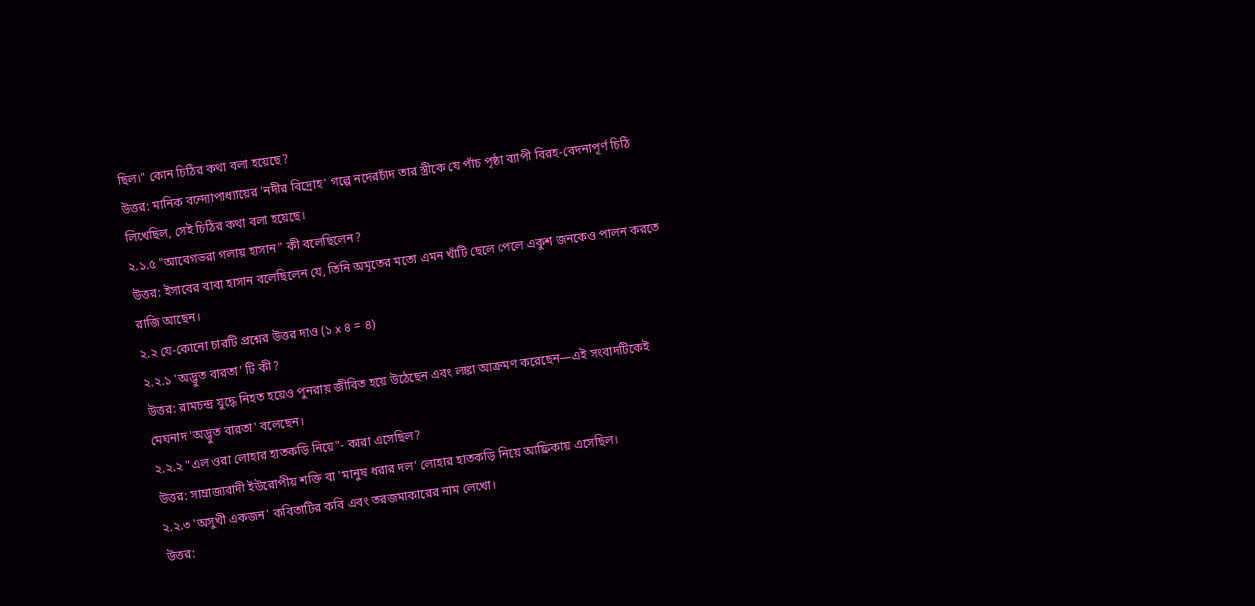ছিল।" কোন চিঠির কথা বলা হয়েছে?
উত্তর: মানিক বন্দ্যোপাধ্যায়ের 'নদীর বিদ্রোহ' গল্পে নদেরচাঁদ তার স্ত্রীকে যে পাঁচ পৃষ্ঠা ব্যাপী বিরহ-বেদনাপূর্ণ চিঠি লিখেছিল, সেই চিঠির কথা বলা হয়েছে।
২.১.৫ "আবেগভরা গলায় হাসান" কী বলেছিলেন?
উত্তর: ইসাবের বাবা হাসান বলেছিলেন যে, তিনি অমৃতের মতো এমন খাঁটি ছেলে পেলে একুশ জনকেও পালন করতে রাজি আছেন।
২.২ যে-কোনো চারটি প্রশ্নের উত্তর দাও (১ x ৪ = ৪)
২.২.১ 'অদ্ভুত বারতা' টি কী?
উত্তর: রামচন্দ্র যুদ্ধে নিহত হয়েও পুনরায় জীবিত হয়ে উঠেছেন এবং লঙ্কা আক্রমণ করেছেন—এই সংবাদটিকেই মেঘনাদ 'অদ্ভুত বারতা' বলেছেন।
২.২.২ "এল ওরা লোহার হাতকড়ি নিয়ে"- কারা এসেছিল?
উত্তর: সাম্রাজ্যবাদী ইউরোপীয় শক্তি বা 'মানুষ ধরার দল' লোহার হাতকড়ি নিয়ে আফ্রিকায় এসেছিল।
২.২.৩ 'অসুখী একজন' কবিতাটির কবি এবং তরজমাকারের নাম লেখো।
উত্তর: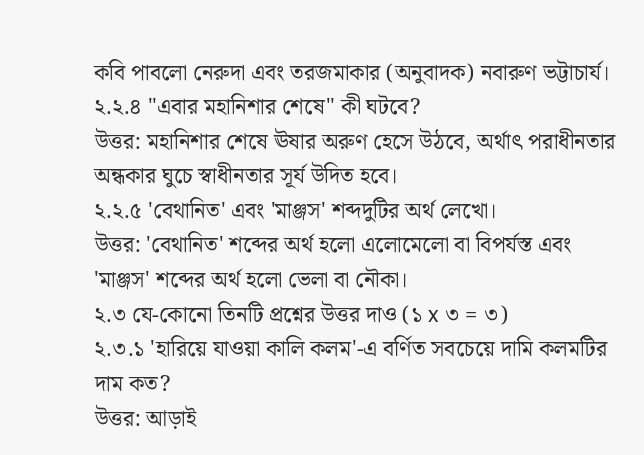কবি পাবলো নেরুদা এবং তরজমাকার (অনুবাদক) নবারুণ ভট্টাচার্য।
২.২.৪ "এবার মহানিশার শেষে" কী ঘটবে?
উত্তর: মহানিশার শেষে ঊষার অরুণ হেসে উঠবে, অর্থাৎ পরাধীনতার অন্ধকার ঘুচে স্বাধীনতার সূর্য উদিত হবে।
২.২.৫ 'বেথানিত' এবং 'মাঞ্জস' শব্দদুটির অর্থ লেখো।
উত্তর: 'বেথানিত' শব্দের অর্থ হলো এলোমেলো বা বিপর্যস্ত এবং 'মাঞ্জস' শব্দের অর্থ হলো ভেলা বা নৌকা।
২.৩ যে-কোনো তিনটি প্রশ্নের উত্তর দাও (১ x ৩ = ৩)
২.৩.১ 'হারিয়ে যাওয়া কালি কলম'-এ বর্ণিত সবচেয়ে দামি কলমটির দাম কত?
উত্তর: আড়াই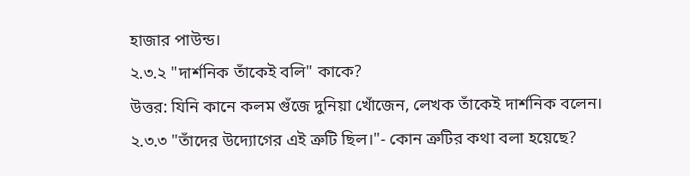হাজার পাউন্ড।
২.৩.২ "দার্শনিক তাঁকেই বলি" কাকে?
উত্তর: যিনি কানে কলম গুঁজে দুনিয়া খোঁজেন, লেখক তাঁকেই দার্শনিক বলেন।
২.৩.৩ "তাঁদের উদ্যোগের এই ত্রুটি ছিল।"- কোন ত্রুটির কথা বলা হয়েছে?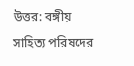উত্তর: বঙ্গীয় সাহিত্য পরিষদের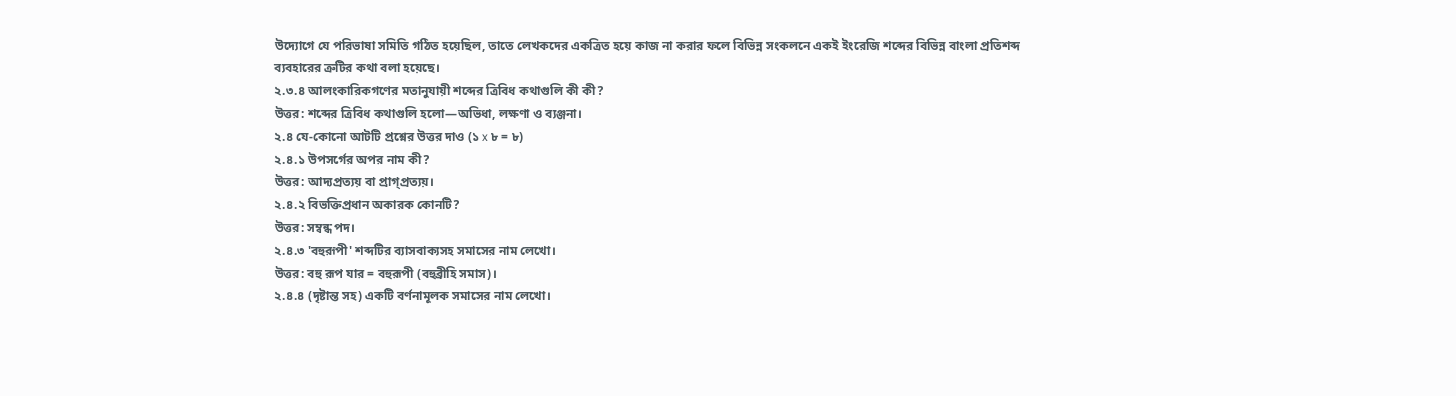উদ্যোগে যে পরিভাষা সমিতি গঠিত হয়েছিল, তাতে লেখকদের একত্রিত হয়ে কাজ না করার ফলে বিভিন্ন সংকলনে একই ইংরেজি শব্দের বিভিন্ন বাংলা প্রতিশব্দ ব্যবহারের ত্রুটির কথা বলা হয়েছে।
২.৩.৪ আলংকারিকগণের মতানুযায়ী শব্দের ত্রিবিধ কথাগুলি কী কী?
উত্তর: শব্দের ত্রিবিধ কথাগুলি হলো—অভিধা, লক্ষণা ও ব্যঞ্জনা।
২.৪ যে-কোনো আটটি প্রশ্নের উত্তর দাও (১ x ৮ = ৮)
২.৪.১ উপসর্গের অপর নাম কী?
উত্তর: আদ্যপ্রত্যয় বা প্রাগ্প্রত্যয়।
২.৪.২ বিভক্তিপ্রধান অকারক কোনটি?
উত্তর: সম্বন্ধ পদ।
২.৪.৩ 'বহুরূপী' শব্দটির ব্যাসবাক্যসহ সমাসের নাম লেখো।
উত্তর: বহু রূপ যার = বহুরূপী (বহুব্রীহি সমাস)।
২.৪.৪ (দৃষ্টান্ত সহ) একটি বর্ণনামূলক সমাসের নাম লেখো।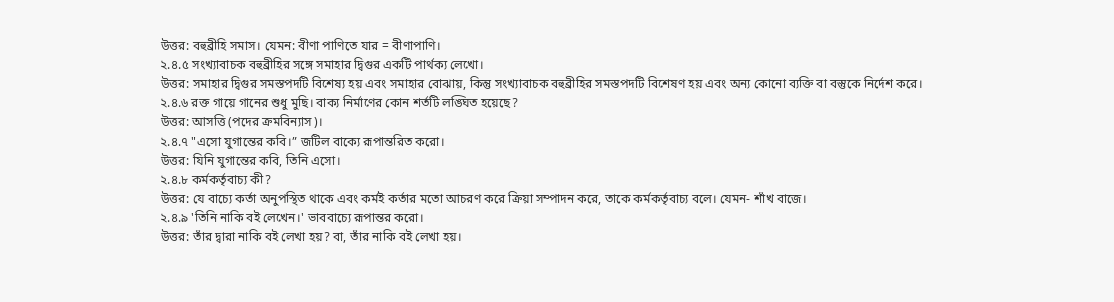উত্তর: বহুব্রীহি সমাস। যেমন: বীণা পাণিতে যার = বীণাপাণি।
২.৪.৫ সংখ্যাবাচক বহুব্রীহির সঙ্গে সমাহার দ্বিগুর একটি পার্থক্য লেখো।
উত্তর: সমাহার দ্বিগুর সমস্তপদটি বিশেষ্য হয় এবং সমাহার বোঝায়, কিন্তু সংখ্যাবাচক বহুব্রীহির সমস্তপদটি বিশেষণ হয় এবং অন্য কোনো ব্যক্তি বা বস্তুকে নির্দেশ করে।
২.৪.৬ রক্ত গায়ে গানের শুধু মুছি। বাক্য নির্মাণের কোন শর্তটি লঙ্ঘিত হয়েছে?
উত্তর: আসত্তি (পদের ক্রমবিন্যাস)।
২.৪.৭ "এসো যুগান্তের কবি।” জটিল বাক্যে রূপান্তরিত করো।
উত্তর: যিনি যুগান্তের কবি, তিনি এসো।
২.৪.৮ কর্মকর্তৃবাচ্য কী?
উত্তর: যে বাচ্যে কর্তা অনুপস্থিত থাকে এবং কর্মই কর্তার মতো আচরণ করে ক্রিয়া সম্পাদন করে, তাকে কর্মকর্তৃবাচ্য বলে। যেমন- শাঁখ বাজে।
২.৪.৯ 'তিনি নাকি বই লেখেন।' ভাববাচ্যে রূপান্তর করো।
উত্তর: তাঁর দ্বারা নাকি বই লেখা হয়? বা, তাঁর নাকি বই লেখা হয়।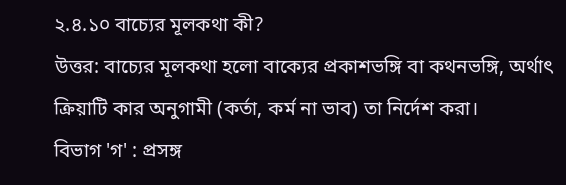২.৪.১০ বাচ্যের মূলকথা কী?
উত্তর: বাচ্যের মূলকথা হলো বাক্যের প্রকাশভঙ্গি বা কথনভঙ্গি, অর্থাৎ ক্রিয়াটি কার অনুগামী (কর্তা, কর্ম না ভাব) তা নির্দেশ করা।
বিভাগ 'গ' : প্রসঙ্গ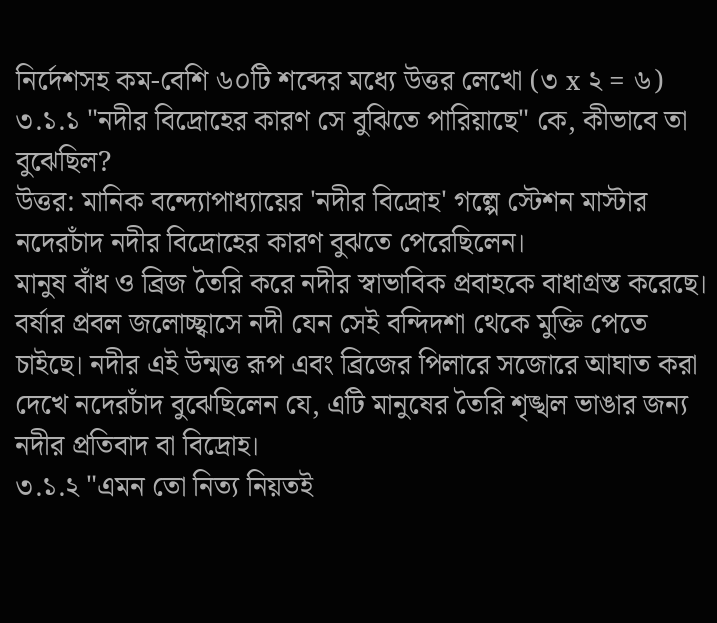নির্দেশসহ কম-বেশি ৬০টি শব্দের মধ্যে উত্তর লেখো (৩ x ২ = ৬)
৩.১.১ "নদীর বিদ্রোহের কারণ সে বুঝিতে পারিয়াছে" কে, কীভাবে তা বুঝেছিল?
উত্তর: মানিক বন্দ্যোপাধ্যায়ের 'নদীর বিদ্রোহ' গল্পে স্টেশন মাস্টার নদেরচাঁদ নদীর বিদ্রোহের কারণ বুঝতে পেরেছিলেন।
মানুষ বাঁধ ও ব্রিজ তৈরি করে নদীর স্বাভাবিক প্রবাহকে বাধাগ্রস্ত করেছে। বর্ষার প্রবল জলোচ্ছ্বাসে নদী যেন সেই বন্দিদশা থেকে মুক্তি পেতে চাইছে। নদীর এই উন্মত্ত রূপ এবং ব্রিজের পিলারে সজোরে আঘাত করা দেখে নদেরচাঁদ বুঝেছিলেন যে, এটি মানুষের তৈরি শৃঙ্খল ভাঙার জন্য নদীর প্রতিবাদ বা বিদ্রোহ।
৩.১.২ "এমন তো নিত্য নিয়তই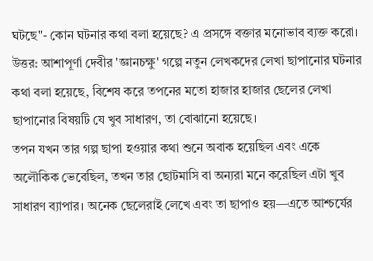ঘটছে"- কোন ঘটনার কথা বলা হয়েছে? এ প্রসঙ্গে বক্তার মনোভাব ব্যক্ত করো।
উত্তর: আশাপূর্ণা দেবীর 'জ্ঞানচক্ষু' গল্পে নতুন লেখকদের লেখা ছাপানোর ঘটনার কথা বলা হয়েছে, বিশেষ করে তপনের মতো হাজার হাজার ছেলের লেখা ছাপানোর বিষয়টি যে খুব সাধারণ, তা বোঝানো হয়েছে।
তপন যখন তার গল্প ছাপা হওয়ার কথা শুনে অবাক হয়েছিল এবং একে অলৌকিক ভেবেছিল, তখন তার ছোটমাসি বা অন্যরা মনে করেছিল এটা খুব সাধারণ ব্যাপার। অনেক ছেলেরাই লেখে এবং তা ছাপাও হয়—এতে আশ্চর্যের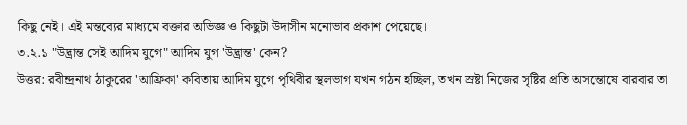কিছু নেই। এই মন্তব্যের মাধ্যমে বক্তার অভিজ্ঞ ও কিছুটা উদাসীন মনোভাব প্রকাশ পেয়েছে।
৩.২.১ "উদ্ভ্রান্ত সেই আদিম যুগে" আদিম যুগ 'উদ্ভ্রান্ত' কেন?
উত্তর: রবীন্দ্রনাথ ঠাকুরের 'আফ্রিকা' কবিতায় আদিম যুগে পৃথিবীর স্থলভাগ যখন গঠন হচ্ছিল, তখন স্রষ্টা নিজের সৃষ্টির প্রতি অসন্তোষে বারবার তা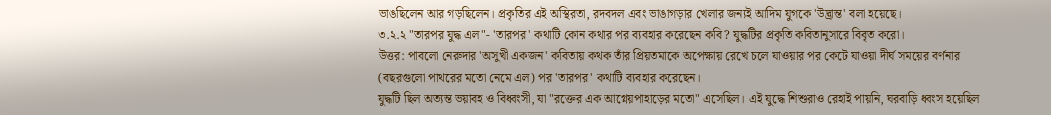ভাঙছিলেন আর গড়ছিলেন। প্রকৃতির এই অস্থিরতা, রদবদল এবং ভাঙাগড়ার খেলার জন্যই আদিম যুগকে 'উদ্ভ্রান্ত' বলা হয়েছে।
৩.২.২ "তারপর যুদ্ধ এল"- 'তারপর' কথাটি কোন কথার পর ব্যবহার করেছেন কবি? যুদ্ধটির প্রকৃতি কবিতানুসারে বিবৃত করো।
উত্তর: পাবলো নেরুদার 'অসুখী একজন' কবিতায় কথক তাঁর প্রিয়তমাকে অপেক্ষায় রেখে চলে যাওয়ার পর কেটে যাওয়া দীর্ঘ সময়ের বর্ণনার (বছরগুলো পাথরের মতো নেমে এল) পর 'তারপর' কথাটি ব্যবহার করেছেন।
যুদ্ধটি ছিল অত্যন্ত ভয়াবহ ও বিধ্বংসী, যা "রক্তের এক আগ্নেয়পাহাড়ের মতো" এসেছিল। এই যুদ্ধে শিশুরাও রেহাই পায়নি, ঘরবাড়ি ধ্বংস হয়েছিল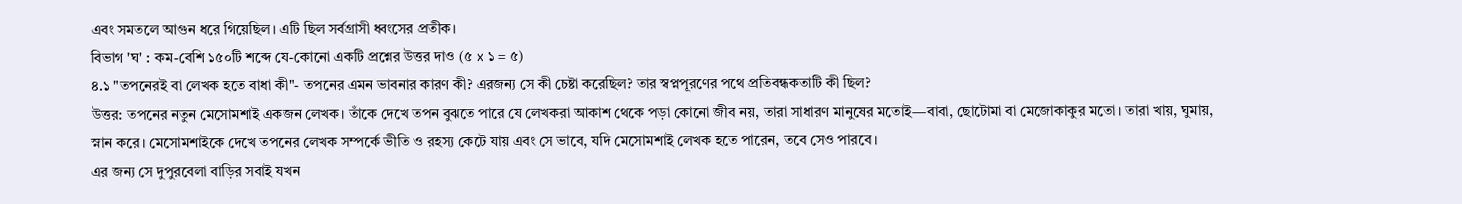এবং সমতলে আগুন ধরে গিয়েছিল। এটি ছিল সর্বগ্রাসী ধ্বংসের প্রতীক।
বিভাগ 'ঘ' : কম-বেশি ১৫০টি শব্দে যে-কোনো একটি প্রশ্নের উত্তর দাও (৫ x ১ = ৫)
৪.১ "তপনেরই বা লেখক হতে বাধা কী"- তপনের এমন ভাবনার কারণ কী? এরজন্য সে কী চেষ্টা করেছিল? তার স্বপ্নপূরণের পথে প্রতিবন্ধকতাটি কী ছিল?
উত্তর: তপনের নতুন মেসোমশাই একজন লেখক। তাঁকে দেখে তপন বুঝতে পারে যে লেখকরা আকাশ থেকে পড়া কোনো জীব নয়, তারা সাধারণ মানুষের মতোই—বাবা, ছোটোমা বা মেজোকাকুর মতো। তারা খায়, ঘুমায়, স্নান করে। মেসোমশাইকে দেখে তপনের লেখক সম্পর্কে ভীতি ও রহস্য কেটে যায় এবং সে ভাবে, যদি মেসোমশাই লেখক হতে পারেন, তবে সেও পারবে।
এর জন্য সে দুপুরবেলা বাড়ির সবাই যখন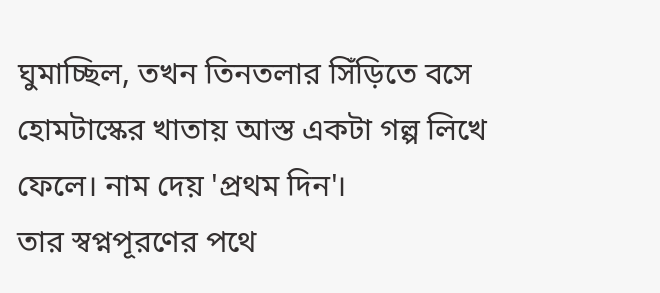ঘুমাচ্ছিল, তখন তিনতলার সিঁড়িতে বসে হোমটাস্কের খাতায় আস্ত একটা গল্প লিখে ফেলে। নাম দেয় 'প্রথম দিন'।
তার স্বপ্নপূরণের পথে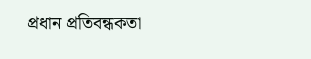প্রধান প্রতিবন্ধকতা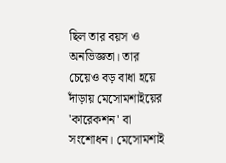ছিল তার বয়স ও অনভিজ্ঞতা। তার চেয়েও বড় বাধা হয়ে দাঁড়ায় মেসোমশাইয়ের 'কারেকশন' বা সংশোধন। মেসোমশাই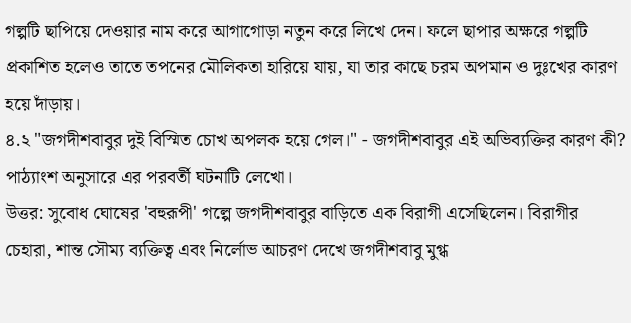গল্পটি ছাপিয়ে দেওয়ার নাম করে আগাগোড়া নতুন করে লিখে দেন। ফলে ছাপার অক্ষরে গল্পটি প্রকাশিত হলেও তাতে তপনের মৌলিকতা হারিয়ে যায়, যা তার কাছে চরম অপমান ও দুঃখের কারণ হয়ে দাঁড়ায়।
৪.২ "জগদীশবাবুর দুই বিস্মিত চোখ অপলক হয়ে গেল।" - জগদীশবাবুর এই অভিব্যক্তির কারণ কী? পাঠ্যাংশ অনুসারে এর পরবর্তী ঘটনাটি লেখো।
উত্তর: সুবোধ ঘোষের 'বহুরূপী' গল্পে জগদীশবাবুর বাড়িতে এক বিরাগী এসেছিলেন। বিরাগীর চেহারা, শান্ত সৌম্য ব্যক্তিত্ব এবং নির্লোভ আচরণ দেখে জগদীশবাবু মুগ্ধ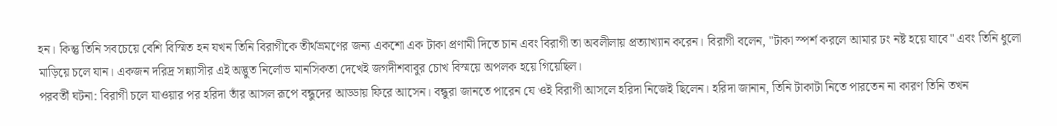হন। কিন্তু তিনি সবচেয়ে বেশি বিস্মিত হন যখন তিনি বিরাগীকে তীর্থভ্রমণের জন্য একশো এক টাকা প্রণামী দিতে চান এবং বিরাগী তা অবলীলায় প্রত্যাখ্যান করেন। বিরাগী বলেন, "টাকা স্পর্শ করলে আমার ঢং নষ্ট হয়ে যাবে" এবং তিনি ধুলো মাড়িয়ে চলে যান। একজন দরিদ্র সন্ন্যাসীর এই অদ্ভুত নির্লোভ মানসিকতা দেখেই জগদীশবাবুর চোখ বিস্ময়ে অপলক হয়ে গিয়েছিল।
পরবর্তী ঘটনা: বিরাগী চলে যাওয়ার পর হরিদা তাঁর আসল রূপে বন্ধুদের আড্ডায় ফিরে আসেন। বন্ধুরা জানতে পারেন যে ওই বিরাগী আসলে হরিদা নিজেই ছিলেন। হরিদা জানান, তিনি টাকাটা নিতে পারতেন না কারণ তিনি তখন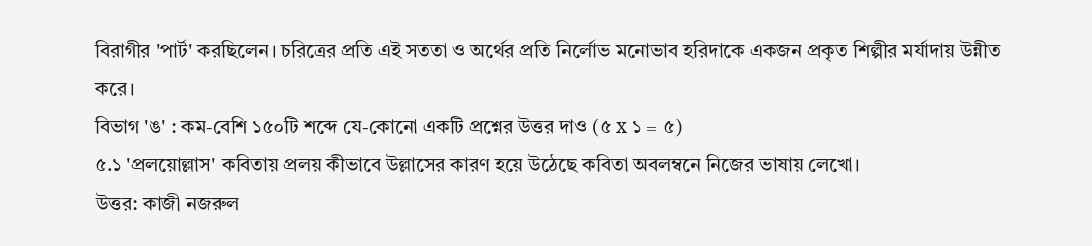বিরাগীর 'পার্ট' করছিলেন। চরিত্রের প্রতি এই সততা ও অর্থের প্রতি নির্লোভ মনোভাব হরিদাকে একজন প্রকৃত শিল্পীর মর্যাদায় উন্নীত করে।
বিভাগ 'ঙ' : কম-বেশি ১৫০টি শব্দে যে-কোনো একটি প্রশ্নের উত্তর দাও (৫ x ১ = ৫)
৫.১ 'প্রলয়োল্লাস' কবিতায় প্রলয় কীভাবে উল্লাসের কারণ হয়ে উঠেছে কবিতা অবলম্বনে নিজের ভাষায় লেখো।
উত্তর: কাজী নজরুল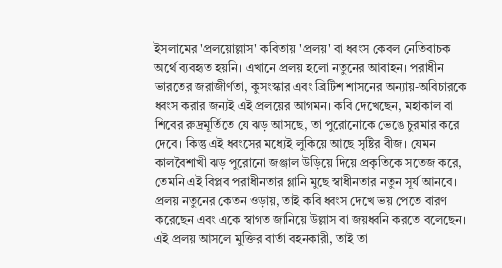ইসলামের 'প্রলয়োল্লাস' কবিতায় 'প্রলয়' বা ধ্বংস কেবল নেতিবাচক অর্থে ব্যবহৃত হয়নি। এখানে প্রলয় হলো নতুনের আবাহন। পরাধীন ভারতের জরাজীর্ণতা, কুসংস্কার এবং ব্রিটিশ শাসনের অন্যায়-অবিচারকে ধ্বংস করার জন্যই এই প্রলয়ের আগমন। কবি দেখেছেন, মহাকাল বা শিবের রুদ্রমূর্তিতে যে ঝড় আসছে, তা পুরোনোকে ভেঙে চুরমার করে দেবে। কিন্তু এই ধ্বংসের মধ্যেই লুকিয়ে আছে সৃষ্টির বীজ। যেমন কালবৈশাখী ঝড় পুরোনো জঞ্জাল উড়িয়ে দিয়ে প্রকৃতিকে সতেজ করে, তেমনি এই বিপ্লব পরাধীনতার গ্লানি মুছে স্বাধীনতার নতুন সূর্য আনবে। প্রলয় নতুনের কেতন ওড়ায়, তাই কবি ধ্বংস দেখে ভয় পেতে বারণ করেছেন এবং একে স্বাগত জানিয়ে উল্লাস বা জয়ধ্বনি করতে বলেছেন। এই প্রলয় আসলে মুক্তির বার্তা বহনকারী, তাই তা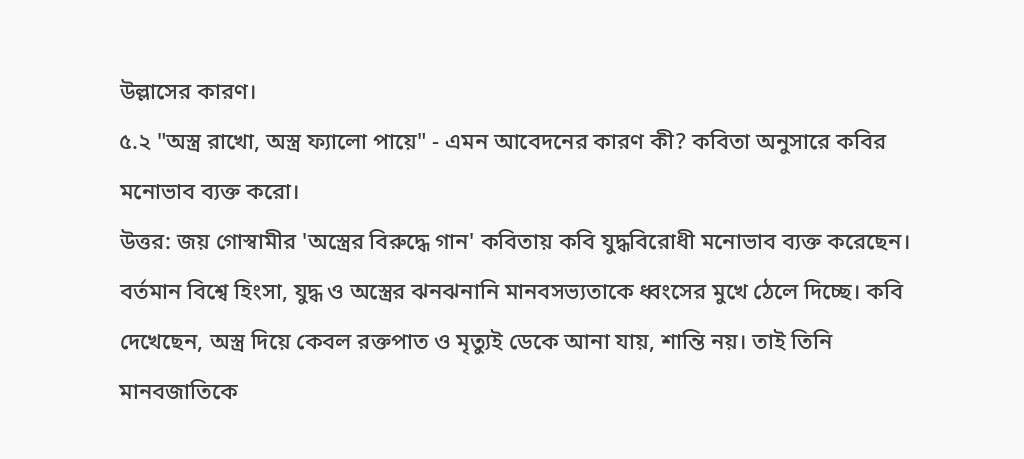উল্লাসের কারণ।
৫.২ "অস্ত্র রাখো, অস্ত্র ফ্যালো পায়ে" - এমন আবেদনের কারণ কী? কবিতা অনুসারে কবির মনোভাব ব্যক্ত করো।
উত্তর: জয় গোস্বামীর 'অস্ত্রের বিরুদ্ধে গান' কবিতায় কবি যুদ্ধবিরোধী মনোভাব ব্যক্ত করেছেন। বর্তমান বিশ্বে হিংসা, যুদ্ধ ও অস্ত্রের ঝনঝনানি মানবসভ্যতাকে ধ্বংসের মুখে ঠেলে দিচ্ছে। কবি দেখেছেন, অস্ত্র দিয়ে কেবল রক্তপাত ও মৃত্যুই ডেকে আনা যায়, শান্তি নয়। তাই তিনি মানবজাতিকে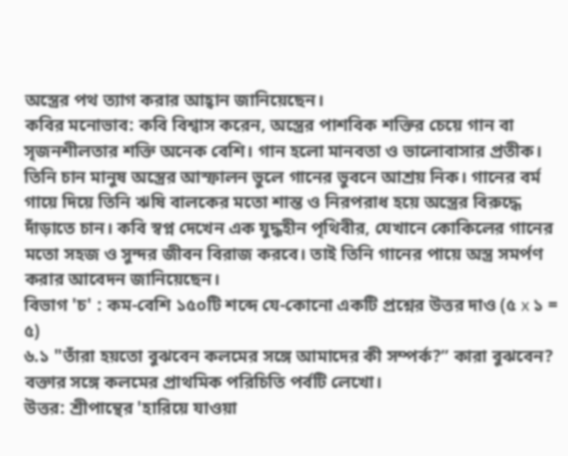অস্ত্রের পথ ত্যাগ করার আহ্বান জানিয়েছেন।
কবির মনোভাব: কবি বিশ্বাস করেন, অস্ত্রের পাশবিক শক্তির চেয়ে গান বা সৃজনশীলতার শক্তি অনেক বেশি। গান হলো মানবতা ও ভালোবাসার প্রতীক। তিনি চান মানুষ অস্ত্রের আস্ফালন ভুলে গানের ভুবনে আশ্রয় নিক। গানের বর্ম গায়ে দিয়ে তিনি ঋষি বালকের মতো শান্ত ও নিরপরাধ হয়ে অস্ত্রের বিরুদ্ধে দাঁড়াতে চান। কবি স্বপ্ন দেখেন এক যুদ্ধহীন পৃথিবীর, যেখানে কোকিলের গানের মতো সহজ ও সুন্দর জীবন বিরাজ করবে। তাই তিনি গানের পায়ে অস্ত্র সমর্পণ করার আবেদন জানিয়েছেন।
বিভাগ 'চ' : কম-বেশি ১৫০টি শব্দে যে-কোনো একটি প্রশ্নের উত্তর দাও (৫ x ১ = ৫)
৬.১ "তাঁরা হয়তো বুঝবেন কলমের সঙ্গে আমাদের কী সম্পর্ক?” কারা বুঝবেন? বক্তার সঙ্গে কলমের প্রাথমিক পরিচিতি পর্বটি লেখো।
উত্তর: শ্রীপান্থের 'হারিয়ে যাওয়া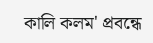কালি কলম' প্রবন্ধে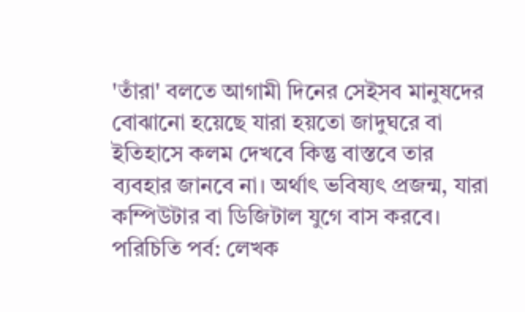'তাঁরা' বলতে আগামী দিনের সেইসব মানুষদের বোঝানো হয়েছে যারা হয়তো জাদুঘরে বা ইতিহাসে কলম দেখবে কিন্তু বাস্তবে তার ব্যবহার জানবে না। অর্থাৎ ভবিষ্যৎ প্রজন্ম, যারা কম্পিউটার বা ডিজিটাল যুগে বাস করবে।
পরিচিতি পর্ব: লেখক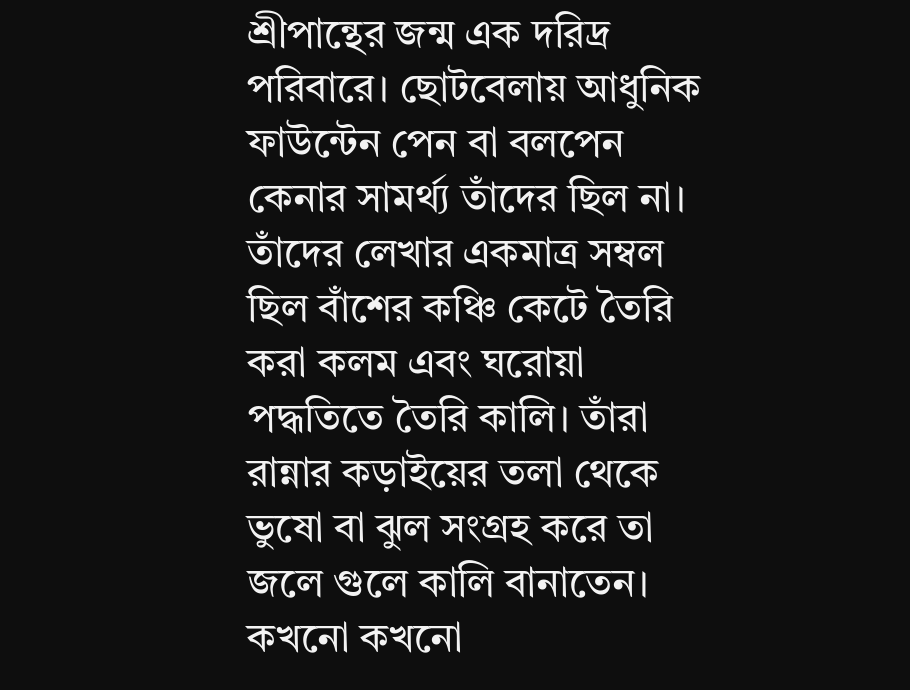শ্রীপান্থের জন্ম এক দরিদ্র পরিবারে। ছোটবেলায় আধুনিক ফাউন্টেন পেন বা বলপেন কেনার সামর্থ্য তাঁদের ছিল না। তাঁদের লেখার একমাত্র সম্বল ছিল বাঁশের কঞ্চি কেটে তৈরি করা কলম এবং ঘরোয়া পদ্ধতিতে তৈরি কালি। তাঁরা রান্নার কড়াইয়ের তলা থেকে ভুষো বা ঝুল সংগ্রহ করে তা জলে গুলে কালি বানাতেন। কখনো কখনো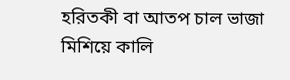হরিতকী বা আতপ চাল ভাজা মিশিয়ে কালি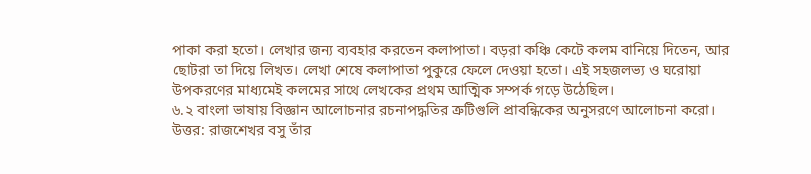পাকা করা হতো। লেখার জন্য ব্যবহার করতেন কলাপাতা। বড়রা কঞ্চি কেটে কলম বানিয়ে দিতেন, আর ছোটরা তা দিয়ে লিখত। লেখা শেষে কলাপাতা পুকুরে ফেলে দেওয়া হতো। এই সহজলভ্য ও ঘরোয়া উপকরণের মাধ্যমেই কলমের সাথে লেখকের প্রথম আত্মিক সম্পর্ক গড়ে উঠেছিল।
৬.২ বাংলা ভাষায় বিজ্ঞান আলোচনার রচনাপদ্ধতির ত্রুটিগুলি প্রাবন্ধিকের অনুসরণে আলোচনা করো।
উত্তর: রাজশেখর বসু তাঁর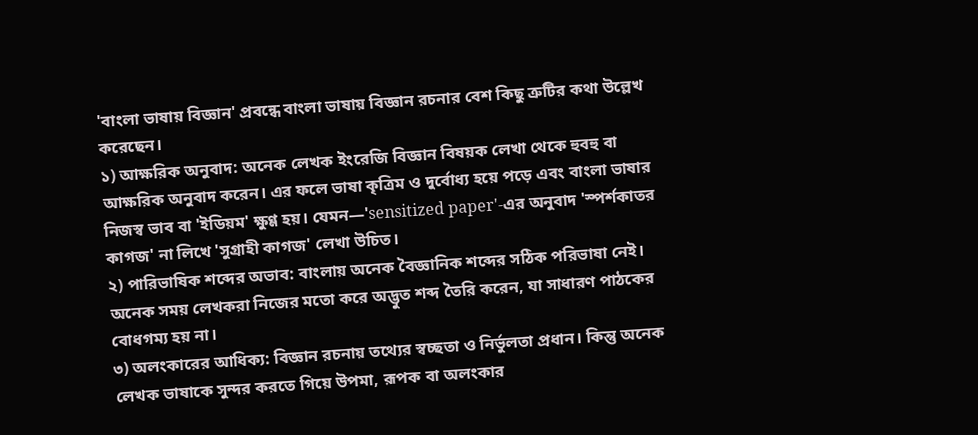'বাংলা ভাষায় বিজ্ঞান' প্রবন্ধে বাংলা ভাষায় বিজ্ঞান রচনার বেশ কিছু ত্রুটির কথা উল্লেখ করেছেন।
১) আক্ষরিক অনুবাদ: অনেক লেখক ইংরেজি বিজ্ঞান বিষয়ক লেখা থেকে হুবহু বা আক্ষরিক অনুবাদ করেন। এর ফলে ভাষা কৃত্রিম ও দুর্বোধ্য হয়ে পড়ে এবং বাংলা ভাষার নিজস্ব ভাব বা 'ইডিয়ম' ক্ষুণ্ণ হয়। যেমন—'sensitized paper'-এর অনুবাদ 'স্পর্শকাতর কাগজ' না লিখে 'সুগ্রাহী কাগজ' লেখা উচিত।
২) পারিভাষিক শব্দের অভাব: বাংলায় অনেক বৈজ্ঞানিক শব্দের সঠিক পরিভাষা নেই। অনেক সময় লেখকরা নিজের মতো করে অদ্ভুত শব্দ তৈরি করেন, যা সাধারণ পাঠকের বোধগম্য হয় না।
৩) অলংকারের আধিক্য: বিজ্ঞান রচনায় তথ্যের স্বচ্ছতা ও নির্ভুলতা প্রধান। কিন্তু অনেক লেখক ভাষাকে সুন্দর করতে গিয়ে উপমা, রূপক বা অলংকার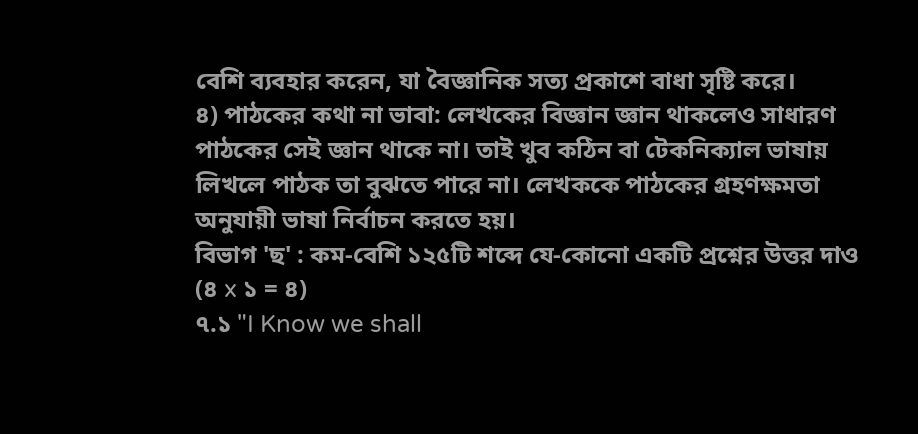বেশি ব্যবহার করেন, যা বৈজ্ঞানিক সত্য প্রকাশে বাধা সৃষ্টি করে।
৪) পাঠকের কথা না ভাবা: লেখকের বিজ্ঞান জ্ঞান থাকলেও সাধারণ পাঠকের সেই জ্ঞান থাকে না। তাই খুব কঠিন বা টেকনিক্যাল ভাষায় লিখলে পাঠক তা বুঝতে পারে না। লেখককে পাঠকের গ্রহণক্ষমতা অনুযায়ী ভাষা নির্বাচন করতে হয়।
বিভাগ 'ছ' : কম-বেশি ১২৫টি শব্দে যে-কোনো একটি প্রশ্নের উত্তর দাও (৪ x ১ = ৪)
৭.১ "I Know we shall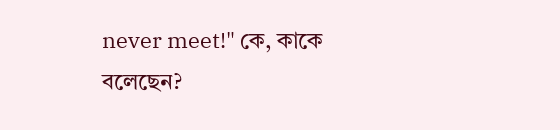never meet!" কে, কাকে বলেছেন?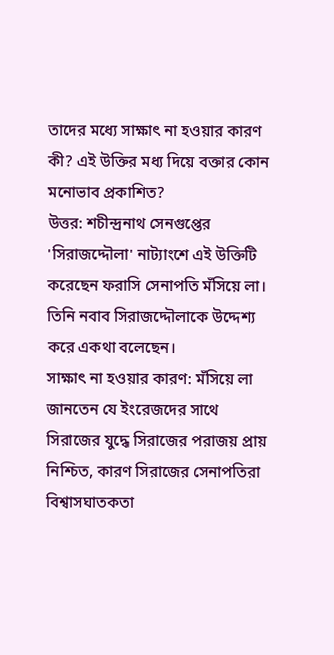তাদের মধ্যে সাক্ষাৎ না হওয়ার কারণ কী? এই উক্তির মধ্য দিয়ে বক্তার কোন মনোভাব প্রকাশিত?
উত্তর: শচীন্দ্রনাথ সেনগুপ্তের 'সিরাজদ্দৌলা' নাট্যাংশে এই উক্তিটি করেছেন ফরাসি সেনাপতি মঁসিয়ে লা। তিনি নবাব সিরাজদ্দৌলাকে উদ্দেশ্য করে একথা বলেছেন।
সাক্ষাৎ না হওয়ার কারণ: মঁসিয়ে লা জানতেন যে ইংরেজদের সাথে সিরাজের যুদ্ধে সিরাজের পরাজয় প্রায় নিশ্চিত, কারণ সিরাজের সেনাপতিরা বিশ্বাসঘাতকতা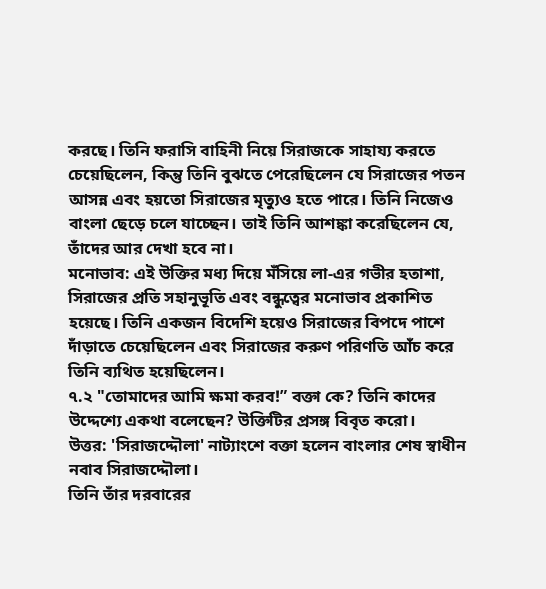করছে। তিনি ফরাসি বাহিনী নিয়ে সিরাজকে সাহায্য করতে চেয়েছিলেন, কিন্তু তিনি বুঝতে পেরেছিলেন যে সিরাজের পতন আসন্ন এবং হয়তো সিরাজের মৃত্যুও হতে পারে। তিনি নিজেও বাংলা ছেড়ে চলে যাচ্ছেন। তাই তিনি আশঙ্কা করেছিলেন যে, তাঁদের আর দেখা হবে না।
মনোভাব: এই উক্তির মধ্য দিয়ে মঁসিয়ে লা-এর গভীর হতাশা, সিরাজের প্রতি সহানুভূতি এবং বন্ধুত্বের মনোভাব প্রকাশিত হয়েছে। তিনি একজন বিদেশি হয়েও সিরাজের বিপদে পাশে দাঁড়াতে চেয়েছিলেন এবং সিরাজের করুণ পরিণতি আঁচ করে তিনি ব্যথিত হয়েছিলেন।
৭.২ "তোমাদের আমি ক্ষমা করব!” বক্তা কে? তিনি কাদের উদ্দেশ্যে একথা বলেছেন? উক্তিটির প্রসঙ্গ বিবৃত করো।
উত্তর: 'সিরাজদ্দৌলা' নাট্যাংশে বক্তা হলেন বাংলার শেষ স্বাধীন নবাব সিরাজদ্দৌলা।
তিনি তাঁর দরবারের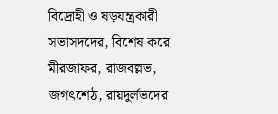বিদ্রোহী ও ষড়যন্ত্রকারী সভাসদদের, বিশেষ করে মীরজাফর, রাজবল্লভ, জগৎশেঠ, রায়দুর্লভদের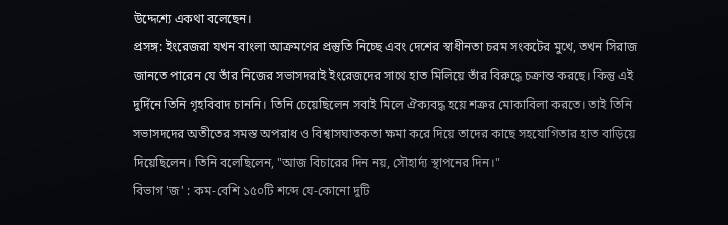উদ্দেশ্যে একথা বলেছেন।
প্রসঙ্গ: ইংরেজরা যখন বাংলা আক্রমণের প্রস্তুতি নিচ্ছে এবং দেশের স্বাধীনতা চরম সংকটের মুখে, তখন সিরাজ জানতে পারেন যে তাঁর নিজের সভাসদরাই ইংরেজদের সাথে হাত মিলিয়ে তাঁর বিরুদ্ধে চক্রান্ত করছে। কিন্তু এই দুর্দিনে তিনি গৃহবিবাদ চাননি। তিনি চেয়েছিলেন সবাই মিলে ঐক্যবদ্ধ হয়ে শত্রুর মোকাবিলা করতে। তাই তিনি সভাসদদের অতীতের সমস্ত অপরাধ ও বিশ্বাসঘাতকতা ক্ষমা করে দিয়ে তাদের কাছে সহযোগিতার হাত বাড়িয়ে দিয়েছিলেন। তিনি বলেছিলেন, "আজ বিচারের দিন নয়, সৌহার্দ্য স্থাপনের দিন।"
বিভাগ 'জ' : কম-বেশি ১৫০টি শব্দে যে-কোনো দুটি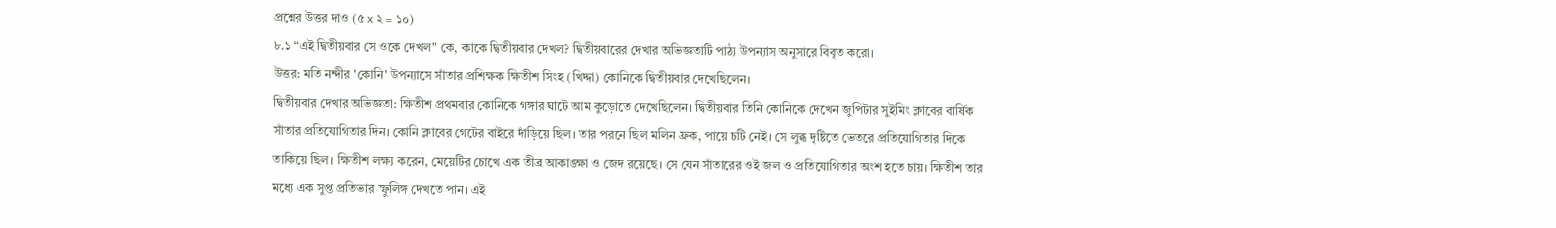প্রশ্নের উত্তর দাও (৫ x ২ = ১০)
৮.১ “এই দ্বিতীয়বার সে ওকে দেখল" কে, কাকে দ্বিতীয়বার দেখল? দ্বিতীয়বারের দেখার অভিজ্ঞতাটি পাঠ্য উপন্যাস অনুসারে বিবৃত করো।
উত্তর: মতি নন্দীর 'কোনি' উপন্যাসে সাঁতার প্রশিক্ষক ক্ষিতীশ সিংহ (খিদ্দা) কোনিকে দ্বিতীয়বার দেখেছিলেন।
দ্বিতীয়বার দেখার অভিজ্ঞতা: ক্ষিতীশ প্রথমবার কোনিকে গঙ্গার ঘাটে আম কুড়োতে দেখেছিলেন। দ্বিতীয়বার তিনি কোনিকে দেখেন জুপিটার সুইমিং ক্লাবের বার্ষিক সাঁতার প্রতিযোগিতার দিন। কোনি ক্লাবের গেটের বাইরে দাঁড়িয়ে ছিল। তার পরনে ছিল মলিন ফ্রক, পায়ে চটি নেই। সে লুব্ধ দৃষ্টিতে ভেতরে প্রতিযোগিতার দিকে তাকিয়ে ছিল। ক্ষিতীশ লক্ষ্য করেন, মেয়েটির চোখে এক তীব্র আকাঙ্ক্ষা ও জেদ রয়েছে। সে যেন সাঁতারের ওই জল ও প্রতিযোগিতার অংশ হতে চায়। ক্ষিতীশ তার মধ্যে এক সুপ্ত প্রতিভার স্ফুলিঙ্গ দেখতে পান। এই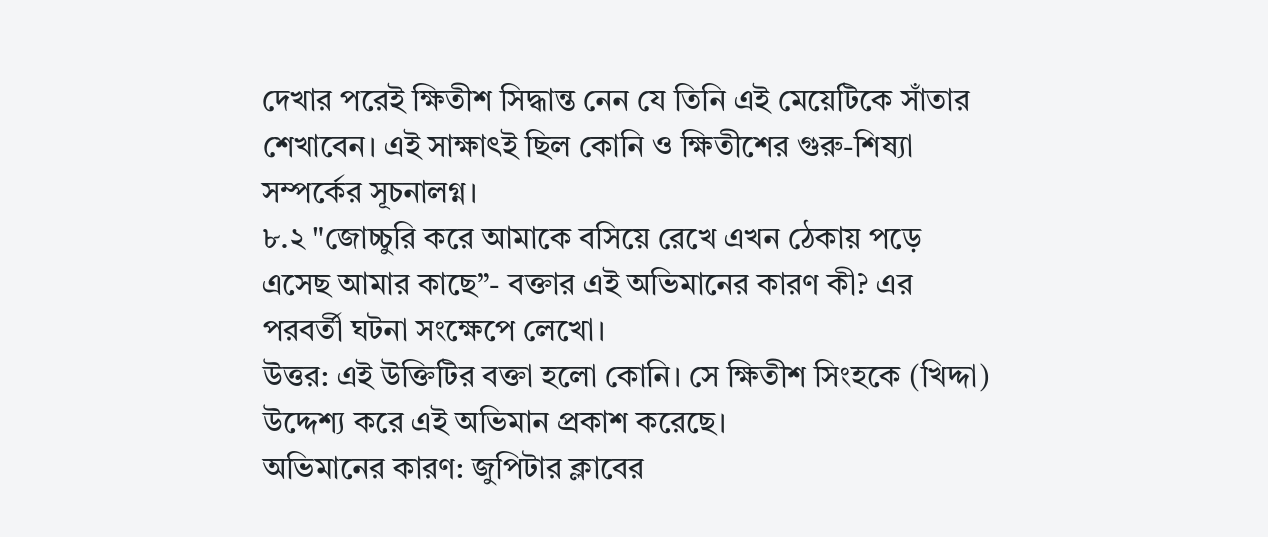দেখার পরেই ক্ষিতীশ সিদ্ধান্ত নেন যে তিনি এই মেয়েটিকে সাঁতার শেখাবেন। এই সাক্ষাৎই ছিল কোনি ও ক্ষিতীশের গুরু-শিষ্যা সম্পর্কের সূচনালগ্ন।
৮.২ "জোচ্চুরি করে আমাকে বসিয়ে রেখে এখন ঠেকায় পড়ে এসেছ আমার কাছে”- বক্তার এই অভিমানের কারণ কী? এর পরবর্তী ঘটনা সংক্ষেপে লেখো।
উত্তর: এই উক্তিটির বক্তা হলো কোনি। সে ক্ষিতীশ সিংহকে (খিদ্দা) উদ্দেশ্য করে এই অভিমান প্রকাশ করেছে।
অভিমানের কারণ: জুপিটার ক্লাবের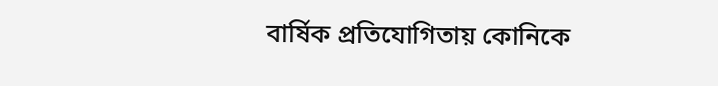বার্ষিক প্রতিযোগিতায় কোনিকে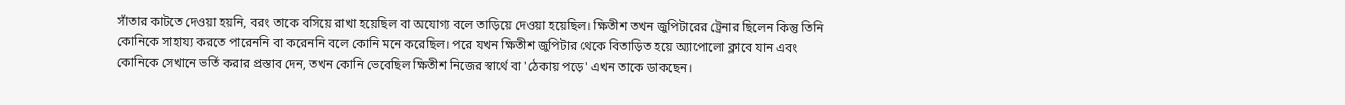সাঁতার কাটতে দেওয়া হয়নি, বরং তাকে বসিয়ে রাখা হয়েছিল বা অযোগ্য বলে তাড়িয়ে দেওয়া হয়েছিল। ক্ষিতীশ তখন জুপিটারের ট্রেনার ছিলেন কিন্তু তিনি কোনিকে সাহায্য করতে পারেননি বা করেননি বলে কোনি মনে করেছিল। পরে যখন ক্ষিতীশ জুপিটার থেকে বিতাড়িত হয়ে অ্যাপোলো ক্লাবে যান এবং কোনিকে সেখানে ভর্তি করার প্রস্তাব দেন, তখন কোনি ভেবেছিল ক্ষিতীশ নিজের স্বার্থে বা 'ঠেকায় পড়ে' এখন তাকে ডাকছেন।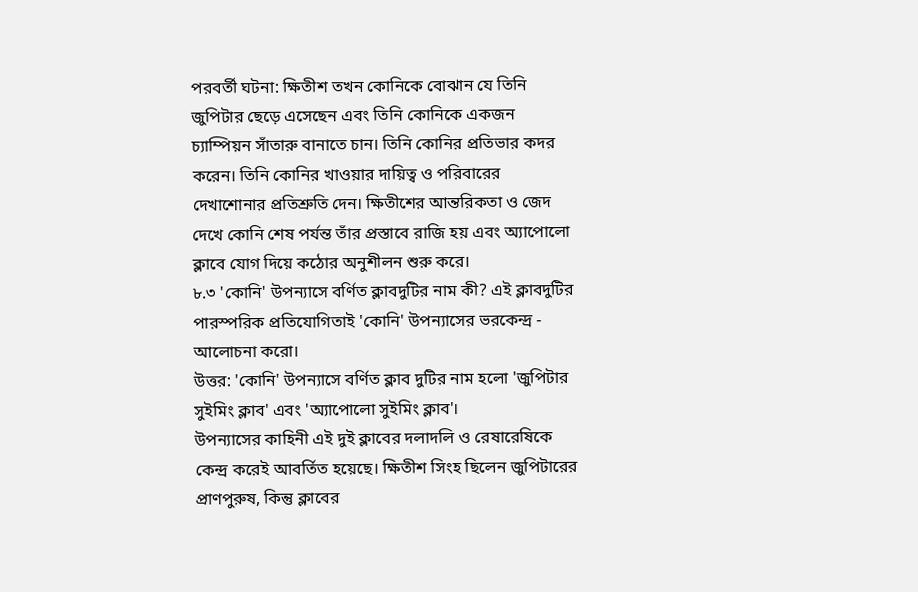পরবর্তী ঘটনা: ক্ষিতীশ তখন কোনিকে বোঝান যে তিনি জুপিটার ছেড়ে এসেছেন এবং তিনি কোনিকে একজন চ্যাম্পিয়ন সাঁতারু বানাতে চান। তিনি কোনির প্রতিভার কদর করেন। তিনি কোনির খাওয়ার দায়িত্ব ও পরিবারের দেখাশোনার প্রতিশ্রুতি দেন। ক্ষিতীশের আন্তরিকতা ও জেদ দেখে কোনি শেষ পর্যন্ত তাঁর প্রস্তাবে রাজি হয় এবং অ্যাপোলো ক্লাবে যোগ দিয়ে কঠোর অনুশীলন শুরু করে।
৮.৩ 'কোনি' উপন্যাসে বর্ণিত ক্লাবদুটির নাম কী? এই ক্লাবদুটির পারস্পরিক প্রতিযোগিতাই 'কোনি' উপন্যাসের ভরকেন্দ্র - আলোচনা করো।
উত্তর: 'কোনি' উপন্যাসে বর্ণিত ক্লাব দুটির নাম হলো 'জুপিটার সুইমিং ক্লাব' এবং 'অ্যাপোলো সুইমিং ক্লাব'।
উপন্যাসের কাহিনী এই দুই ক্লাবের দলাদলি ও রেষারেষিকে কেন্দ্র করেই আবর্তিত হয়েছে। ক্ষিতীশ সিংহ ছিলেন জুপিটারের প্রাণপুরুষ, কিন্তু ক্লাবের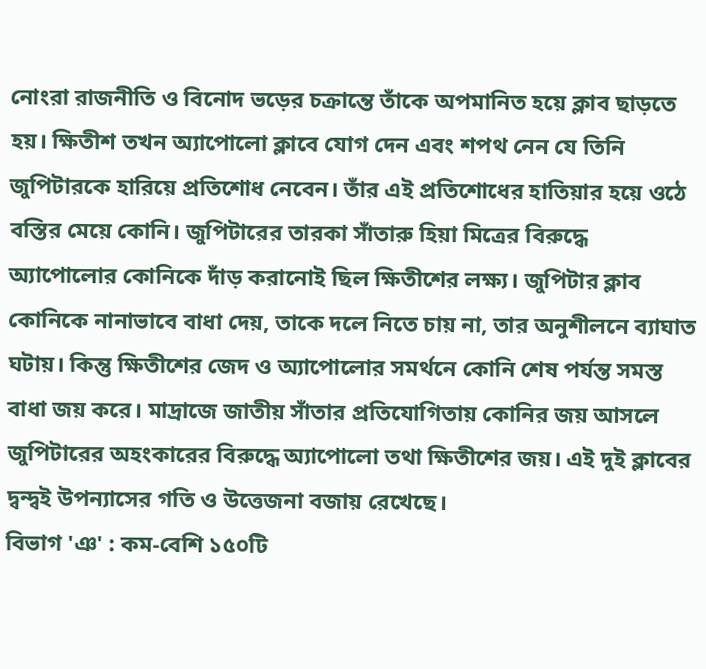নোংরা রাজনীতি ও বিনোদ ভড়ের চক্রান্তে তাঁকে অপমানিত হয়ে ক্লাব ছাড়তে হয়। ক্ষিতীশ তখন অ্যাপোলো ক্লাবে যোগ দেন এবং শপথ নেন যে তিনি জুপিটারকে হারিয়ে প্রতিশোধ নেবেন। তাঁর এই প্রতিশোধের হাতিয়ার হয়ে ওঠে বস্তির মেয়ে কোনি। জুপিটারের তারকা সাঁতারু হিয়া মিত্রের বিরুদ্ধে অ্যাপোলোর কোনিকে দাঁড় করানোই ছিল ক্ষিতীশের লক্ষ্য। জুপিটার ক্লাব কোনিকে নানাভাবে বাধা দেয়, তাকে দলে নিতে চায় না, তার অনুশীলনে ব্যাঘাত ঘটায়। কিন্তু ক্ষিতীশের জেদ ও অ্যাপোলোর সমর্থনে কোনি শেষ পর্যন্ত সমস্ত বাধা জয় করে। মাদ্রাজে জাতীয় সাঁতার প্রতিযোগিতায় কোনির জয় আসলে জুপিটারের অহংকারের বিরুদ্ধে অ্যাপোলো তথা ক্ষিতীশের জয়। এই দুই ক্লাবের দ্বন্দ্বই উপন্যাসের গতি ও উত্তেজনা বজায় রেখেছে।
বিভাগ 'ঞ' : কম-বেশি ১৫০টি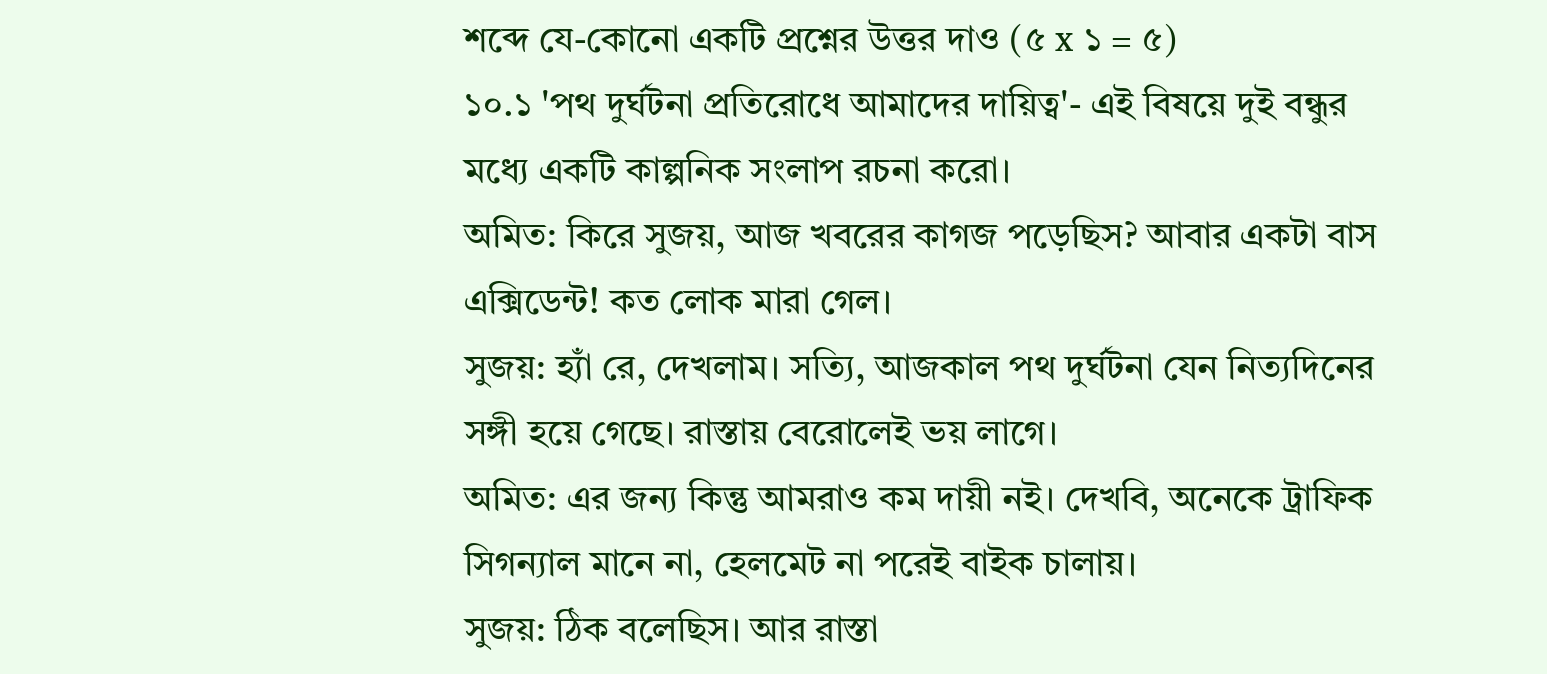শব্দে যে-কোনো একটি প্রশ্নের উত্তর দাও (৫ x ১ = ৫)
১০.১ 'পথ দুর্ঘটনা প্রতিরোধে আমাদের দায়িত্ব'- এই বিষয়ে দুই বন্ধুর মধ্যে একটি কাল্পনিক সংলাপ রচনা করো।
অমিত: কিরে সুজয়, আজ খবরের কাগজ পড়েছিস? আবার একটা বাস এক্সিডেন্ট! কত লোক মারা গেল।
সুজয়: হ্যাঁ রে, দেখলাম। সত্যি, আজকাল পথ দুর্ঘটনা যেন নিত্যদিনের সঙ্গী হয়ে গেছে। রাস্তায় বেরোলেই ভয় লাগে।
অমিত: এর জন্য কিন্তু আমরাও কম দায়ী নই। দেখবি, অনেকে ট্রাফিক সিগন্যাল মানে না, হেলমেট না পরেই বাইক চালায়।
সুজয়: ঠিক বলেছিস। আর রাস্তা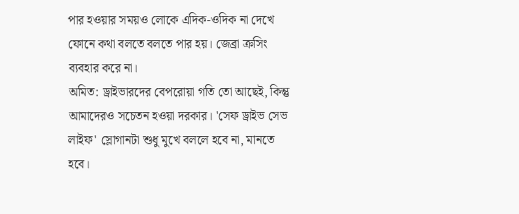পার হওয়ার সময়ও লোকে এদিক-ওদিক না দেখে ফোনে কথা বলতে বলতে পার হয়। জেব্রা ক্রসিং ব্যবহার করে না।
অমিত: ড্রাইভারদের বেপরোয়া গতি তো আছেই, কিন্তু আমাদেরও সচেতন হওয়া দরকার। 'সেফ ড্রাইভ সেভ লাইফ' স্লোগানটা শুধু মুখে বললে হবে না, মানতে হবে।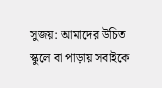সুজয়: আমাদের উচিত স্কুলে বা পাড়ায় সবাইকে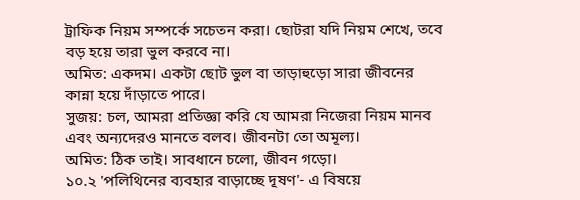ট্রাফিক নিয়ম সম্পর্কে সচেতন করা। ছোটরা যদি নিয়ম শেখে, তবে বড় হয়ে তারা ভুল করবে না।
অমিত: একদম। একটা ছোট ভুল বা তাড়াহুড়ো সারা জীবনের কান্না হয়ে দাঁড়াতে পারে।
সুজয়: চল, আমরা প্রতিজ্ঞা করি যে আমরা নিজেরা নিয়ম মানব এবং অন্যদেরও মানতে বলব। জীবনটা তো অমূল্য।
অমিত: ঠিক তাই। সাবধানে চলো, জীবন গড়ো।
১০.২ 'পলিথিনের ব্যবহার বাড়াচ্ছে দূষণ'- এ বিষয়ে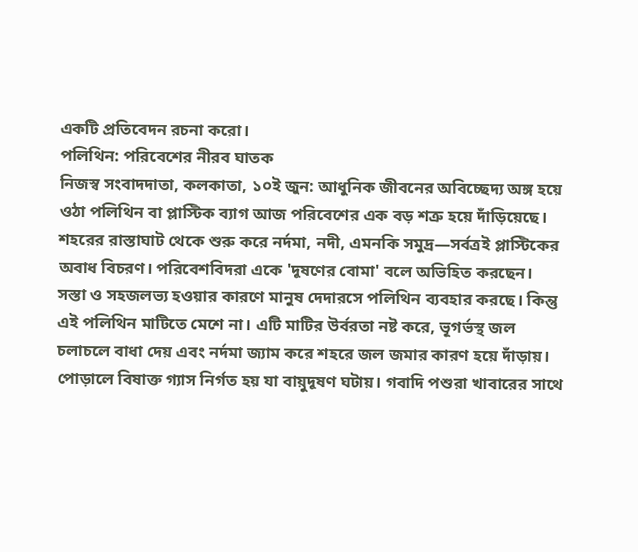একটি প্রতিবেদন রচনা করো।
পলিথিন: পরিবেশের নীরব ঘাতক
নিজস্ব সংবাদদাতা, কলকাতা, ১০ই জুন: আধুনিক জীবনের অবিচ্ছেদ্য অঙ্গ হয়ে ওঠা পলিথিন বা প্লাস্টিক ব্যাগ আজ পরিবেশের এক বড় শত্রু হয়ে দাঁড়িয়েছে। শহরের রাস্তাঘাট থেকে শুরু করে নর্দমা, নদী, এমনকি সমুদ্র—সর্বত্রই প্লাস্টিকের অবাধ বিচরণ। পরিবেশবিদরা একে 'দূষণের বোমা' বলে অভিহিত করছেন।
সস্তা ও সহজলভ্য হওয়ার কারণে মানুষ দেদারসে পলিথিন ব্যবহার করছে। কিন্তু এই পলিথিন মাটিতে মেশে না। এটি মাটির উর্বরতা নষ্ট করে, ভূগর্ভস্থ জল চলাচলে বাধা দেয় এবং নর্দমা জ্যাম করে শহরে জল জমার কারণ হয়ে দাঁড়ায়। পোড়ালে বিষাক্ত গ্যাস নির্গত হয় যা বায়ুদূষণ ঘটায়। গবাদি পশুরা খাবারের সাথে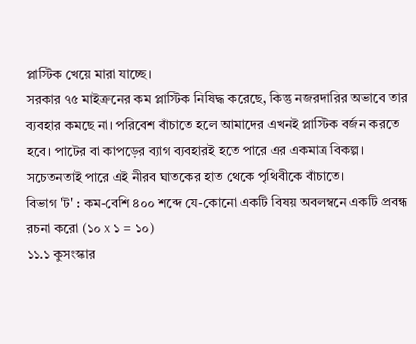প্লাস্টিক খেয়ে মারা যাচ্ছে।
সরকার ৭৫ মাইক্রনের কম প্লাস্টিক নিষিদ্ধ করেছে, কিন্তু নজরদারির অভাবে তার ব্যবহার কমছে না। পরিবেশ বাঁচাতে হলে আমাদের এখনই প্লাস্টিক বর্জন করতে হবে। পাটের বা কাপড়ের ব্যাগ ব্যবহারই হতে পারে এর একমাত্র বিকল্প। সচেতনতাই পারে এই নীরব ঘাতকের হাত থেকে পৃথিবীকে বাঁচাতে।
বিভাগ 'ট' : কম-বেশি ৪০০ শব্দে যে-কোনো একটি বিষয় অবলম্বনে একটি প্রবন্ধ রচনা করো (১০ x ১ = ১০)
১১.১ কুসংস্কার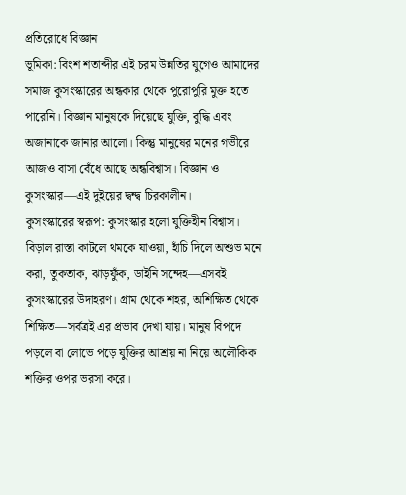প্রতিরোধে বিজ্ঞান
ভূমিকা: বিংশ শতাব্দীর এই চরম উন্নতির যুগেও আমাদের সমাজ কুসংস্কারের অন্ধকার থেকে পুরোপুরি মুক্ত হতে পারেনি। বিজ্ঞান মানুষকে দিয়েছে যুক্তি, বুদ্ধি এবং অজানাকে জানার আলো। কিন্তু মানুষের মনের গভীরে আজও বাসা বেঁধে আছে অন্ধবিশ্বাস। বিজ্ঞান ও কুসংস্কার—এই দুইয়ের দ্বন্দ্ব চিরকালীন।
কুসংস্কারের স্বরূপ: কুসংস্কার হলো যুক্তিহীন বিশ্বাস। বিড়াল রাস্তা কাটলে থমকে যাওয়া, হাঁচি দিলে অশুভ মনে করা, তুকতাক, ঝাড়ফুঁক, ডাইনি সন্দেহ—এসবই কুসংস্কারের উদাহরণ। গ্রাম থেকে শহর, অশিক্ষিত থেকে শিক্ষিত—সর্বত্রই এর প্রভাব দেখা যায়। মানুষ বিপদে পড়লে বা লোভে পড়ে যুক্তির আশ্রয় না নিয়ে অলৌকিক শক্তির ওপর ভরসা করে।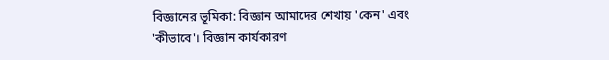বিজ্ঞানের ভূমিকা: বিজ্ঞান আমাদের শেখায় 'কেন' এবং 'কীভাবে'। বিজ্ঞান কার্যকারণ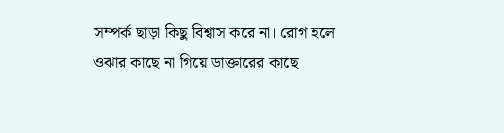সম্পর্ক ছাড়া কিছু বিশ্বাস করে না। রোগ হলে ওঝার কাছে না গিয়ে ডাক্তারের কাছে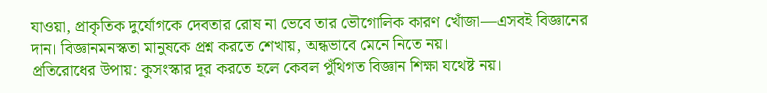যাওয়া, প্রাকৃতিক দুর্যোগকে দেবতার রোষ না ভেবে তার ভৌগোলিক কারণ খোঁজা—এসবই বিজ্ঞানের দান। বিজ্ঞানমনস্কতা মানুষকে প্রশ্ন করতে শেখায়, অন্ধভাবে মেনে নিতে নয়।
প্রতিরোধের উপায়: কুসংস্কার দূর করতে হলে কেবল পুঁথিগত বিজ্ঞান শিক্ষা যথেষ্ট নয়।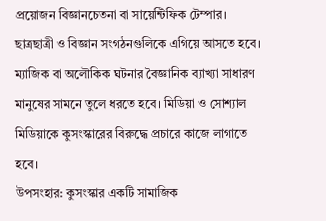প্রয়োজন বিজ্ঞানচেতনা বা সায়েন্টিফিক টেম্পার। ছাত্রছাত্রী ও বিজ্ঞান সংগঠনগুলিকে এগিয়ে আসতে হবে। ম্যাজিক বা অলৌকিক ঘটনার বৈজ্ঞানিক ব্যাখ্যা সাধারণ মানুষের সামনে তুলে ধরতে হবে। মিডিয়া ও সোশ্যাল মিডিয়াকে কুসংস্কারের বিরুদ্ধে প্রচারে কাজে লাগাতে হবে।
উপসংহার: কুসংস্কার একটি সামাজিক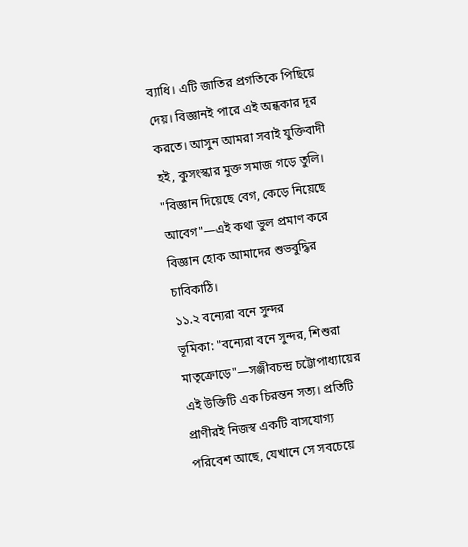ব্যাধি। এটি জাতির প্রগতিকে পিছিয়ে দেয়। বিজ্ঞানই পারে এই অন্ধকার দূর করতে। আসুন আমরা সবাই যুক্তিবাদী হই, কুসংস্কার মুক্ত সমাজ গড়ে তুলি। "বিজ্ঞান দিয়েছে বেগ, কেড়ে নিয়েছে আবেগ"—এই কথা ভুল প্রমাণ করে বিজ্ঞান হোক আমাদের শুভবুদ্ধির চাবিকাঠি।
১১.২ বন্যেরা বনে সুন্দর
ভূমিকা: "বন্যেরা বনে সুন্দর, শিশুরা মাতৃক্রোড়ে"—সঞ্জীবচন্দ্র চট্টোপাধ্যায়ের এই উক্তিটি এক চিরন্তন সত্য। প্রতিটি প্রাণীরই নিজস্ব একটি বাসযোগ্য পরিবেশ আছে, যেখানে সে সবচেয়ে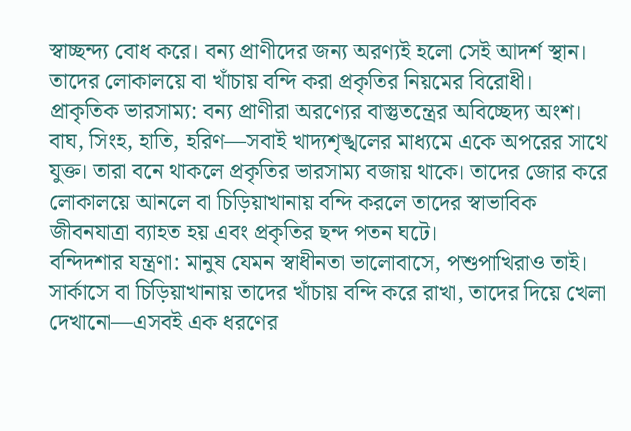স্বাচ্ছন্দ্য বোধ করে। বন্য প্রাণীদের জন্য অরণ্যই হলো সেই আদর্শ স্থান। তাদের লোকালয়ে বা খাঁচায় বন্দি করা প্রকৃতির নিয়মের বিরোধী।
প্রাকৃতিক ভারসাম্য: বন্য প্রাণীরা অরণ্যের বাস্তুতন্ত্রের অবিচ্ছেদ্য অংশ। বাঘ, সিংহ, হাতি, হরিণ—সবাই খাদ্যশৃঙ্খলের মাধ্যমে একে অপরের সাথে যুক্ত। তারা বনে থাকলে প্রকৃতির ভারসাম্য বজায় থাকে। তাদের জোর করে লোকালয়ে আনলে বা চিড়িয়াখানায় বন্দি করলে তাদের স্বাভাবিক জীবনযাত্রা ব্যাহত হয় এবং প্রকৃতির ছন্দ পতন ঘটে।
বন্দিদশার যন্ত্রণা: মানুষ যেমন স্বাধীনতা ভালোবাসে, পশুপাখিরাও তাই। সার্কাসে বা চিড়িয়াখানায় তাদের খাঁচায় বন্দি করে রাখা, তাদের দিয়ে খেলা দেখানো—এসবই এক ধরণের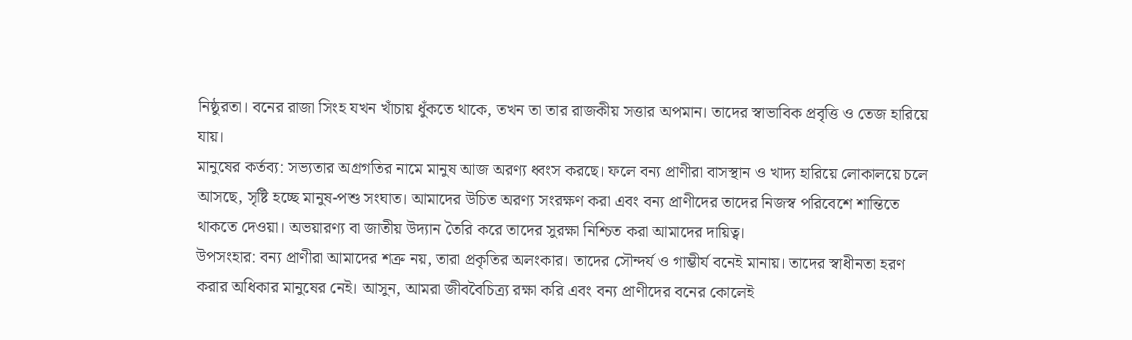নিষ্ঠুরতা। বনের রাজা সিংহ যখন খাঁচায় ধুঁকতে থাকে, তখন তা তার রাজকীয় সত্তার অপমান। তাদের স্বাভাবিক প্রবৃত্তি ও তেজ হারিয়ে যায়।
মানুষের কর্তব্য: সভ্যতার অগ্রগতির নামে মানুষ আজ অরণ্য ধ্বংস করছে। ফলে বন্য প্রাণীরা বাসস্থান ও খাদ্য হারিয়ে লোকালয়ে চলে আসছে, সৃষ্টি হচ্ছে মানুষ-পশু সংঘাত। আমাদের উচিত অরণ্য সংরক্ষণ করা এবং বন্য প্রাণীদের তাদের নিজস্ব পরিবেশে শান্তিতে থাকতে দেওয়া। অভয়ারণ্য বা জাতীয় উদ্যান তৈরি করে তাদের সুরক্ষা নিশ্চিত করা আমাদের দায়িত্ব।
উপসংহার: বন্য প্রাণীরা আমাদের শত্রু নয়, তারা প্রকৃতির অলংকার। তাদের সৌন্দর্য ও গাম্ভীর্য বনেই মানায়। তাদের স্বাধীনতা হরণ করার অধিকার মানুষের নেই। আসুন, আমরা জীববৈচিত্র্য রক্ষা করি এবং বন্য প্রাণীদের বনের কোলেই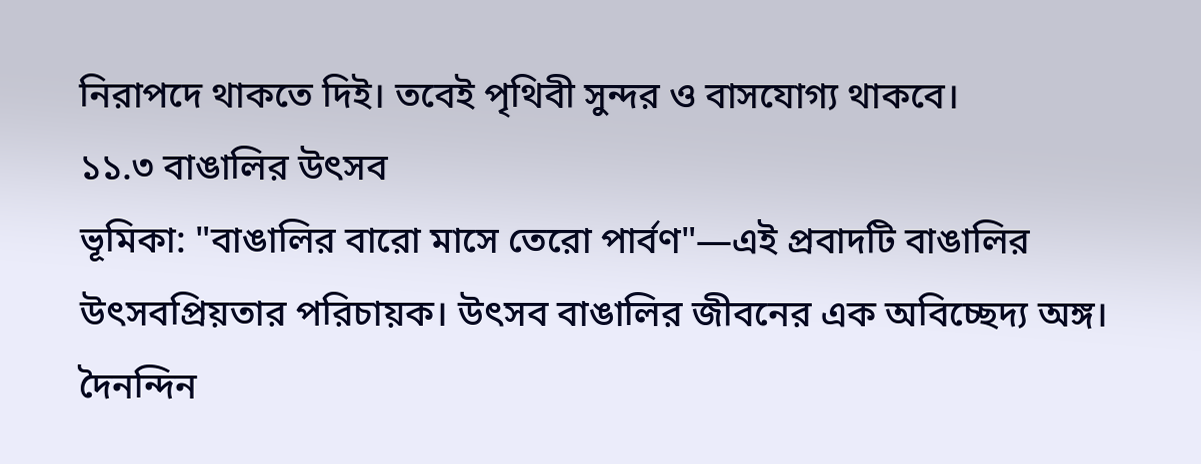নিরাপদে থাকতে দিই। তবেই পৃথিবী সুন্দর ও বাসযোগ্য থাকবে।
১১.৩ বাঙালির উৎসব
ভূমিকা: "বাঙালির বারো মাসে তেরো পার্বণ"—এই প্রবাদটি বাঙালির উৎসবপ্রিয়তার পরিচায়ক। উৎসব বাঙালির জীবনের এক অবিচ্ছেদ্য অঙ্গ। দৈনন্দিন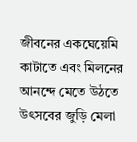জীবনের একঘেয়েমি কাটাতে এবং মিলনের আনন্দে মেতে উঠতে উৎসবের জুড়ি মেলা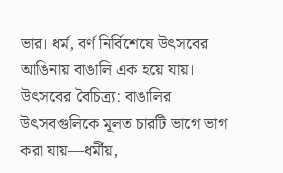ভার। ধর্ম, বর্ণ নির্বিশেষে উৎসবের আঙিনায় বাঙালি এক হয়ে যায়।
উৎসবের বৈচিত্র্য: বাঙালির উৎসবগুলিকে মূলত চারটি ভাগে ভাগ করা যায়—ধর্মীয়,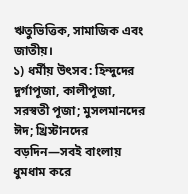ঋতুভিত্তিক, সামাজিক এবং জাতীয়।
১) ধর্মীয় উৎসব: হিন্দুদের দুর্গাপূজা, কালীপূজা, সরস্বতী পূজা; মুসলমানদের ঈদ; খ্রিস্টানদের বড়দিন—সবই বাংলায় ধুমধাম করে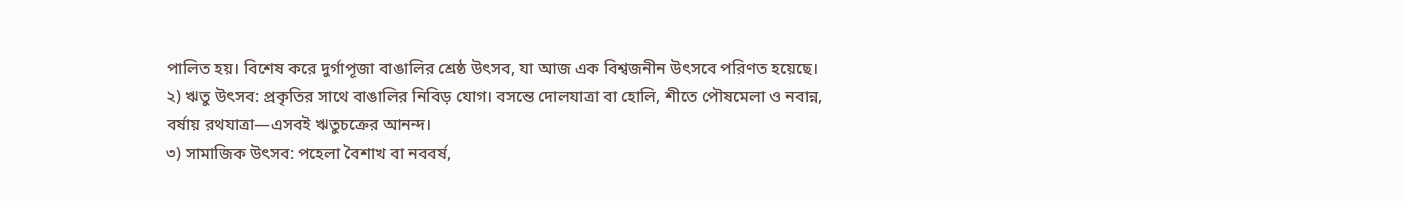পালিত হয়। বিশেষ করে দুর্গাপূজা বাঙালির শ্রেষ্ঠ উৎসব, যা আজ এক বিশ্বজনীন উৎসবে পরিণত হয়েছে।
২) ঋতু উৎসব: প্রকৃতির সাথে বাঙালির নিবিড় যোগ। বসন্তে দোলযাত্রা বা হোলি, শীতে পৌষমেলা ও নবান্ন, বর্ষায় রথযাত্রা—এসবই ঋতুচক্রের আনন্দ।
৩) সামাজিক উৎসব: পহেলা বৈশাখ বা নববর্ষ,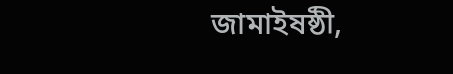জামাইষষ্ঠী,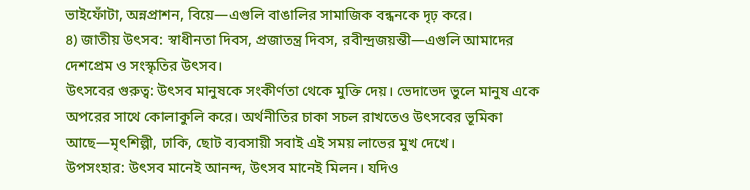ভাইফোঁটা, অন্নপ্রাশন, বিয়ে—এগুলি বাঙালির সামাজিক বন্ধনকে দৃঢ় করে।
৪) জাতীয় উৎসব: স্বাধীনতা দিবস, প্রজাতন্ত্র দিবস, রবীন্দ্রজয়ন্তী—এগুলি আমাদের দেশপ্রেম ও সংস্কৃতির উৎসব।
উৎসবের গুরুত্ব: উৎসব মানুষকে সংকীর্ণতা থেকে মুক্তি দেয়। ভেদাভেদ ভুলে মানুষ একে অপরের সাথে কোলাকুলি করে। অর্থনীতির চাকা সচল রাখতেও উৎসবের ভূমিকা আছে—মৃৎশিল্পী, ঢাকি, ছোট ব্যবসায়ী সবাই এই সময় লাভের মুখ দেখে।
উপসংহার: উৎসব মানেই আনন্দ, উৎসব মানেই মিলন। যদিও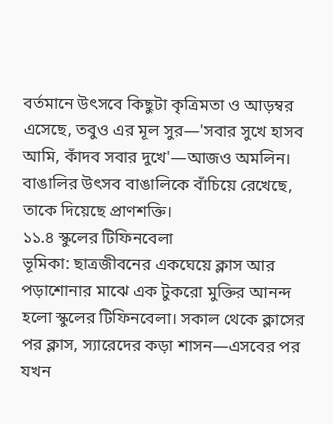বর্তমানে উৎসবে কিছুটা কৃত্রিমতা ও আড়ম্বর এসেছে, তবুও এর মূল সুর—'সবার সুখে হাসব আমি, কাঁদব সবার দুখে'—আজও অমলিন। বাঙালির উৎসব বাঙালিকে বাঁচিয়ে রেখেছে, তাকে দিয়েছে প্রাণশক্তি।
১১.৪ স্কুলের টিফিনবেলা
ভূমিকা: ছাত্রজীবনের একঘেয়ে ক্লাস আর পড়াশোনার মাঝে এক টুকরো মুক্তির আনন্দ হলো স্কুলের টিফিনবেলা। সকাল থেকে ক্লাসের পর ক্লাস, স্যারেদের কড়া শাসন—এসবের পর যখন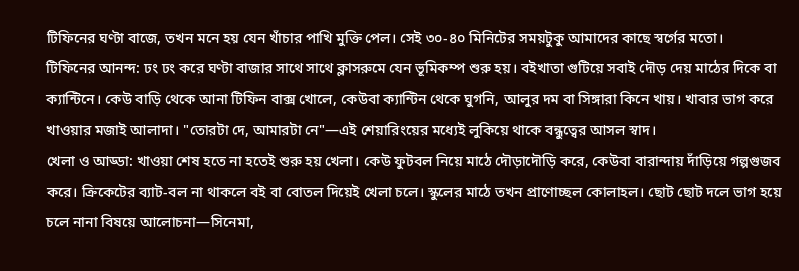টিফিনের ঘণ্টা বাজে, তখন মনে হয় যেন খাঁচার পাখি মুক্তি পেল। সেই ৩০-৪০ মিনিটের সময়টুকু আমাদের কাছে স্বর্গের মতো।
টিফিনের আনন্দ: ঢং ঢং করে ঘণ্টা বাজার সাথে সাথে ক্লাসরুমে যেন ভূমিকম্প শুরু হয়। বইখাতা গুটিয়ে সবাই দৌড় দেয় মাঠের দিকে বা ক্যান্টিনে। কেউ বাড়ি থেকে আনা টিফিন বাক্স খোলে, কেউবা ক্যান্টিন থেকে ঘুগনি, আলুর দম বা সিঙ্গারা কিনে খায়। খাবার ভাগ করে খাওয়ার মজাই আলাদা। "তোরটা দে, আমারটা নে"—এই শেয়ারিংয়ের মধ্যেই লুকিয়ে থাকে বন্ধুত্বের আসল স্বাদ।
খেলা ও আড্ডা: খাওয়া শেষ হতে না হতেই শুরু হয় খেলা। কেউ ফুটবল নিয়ে মাঠে দৌড়াদৌড়ি করে, কেউবা বারান্দায় দাঁড়িয়ে গল্পগুজব করে। ক্রিকেটের ব্যাট-বল না থাকলে বই বা বোতল দিয়েই খেলা চলে। স্কুলের মাঠে তখন প্রাণোচ্ছল কোলাহল। ছোট ছোট দলে ভাগ হয়ে চলে নানা বিষয়ে আলোচনা—সিনেমা,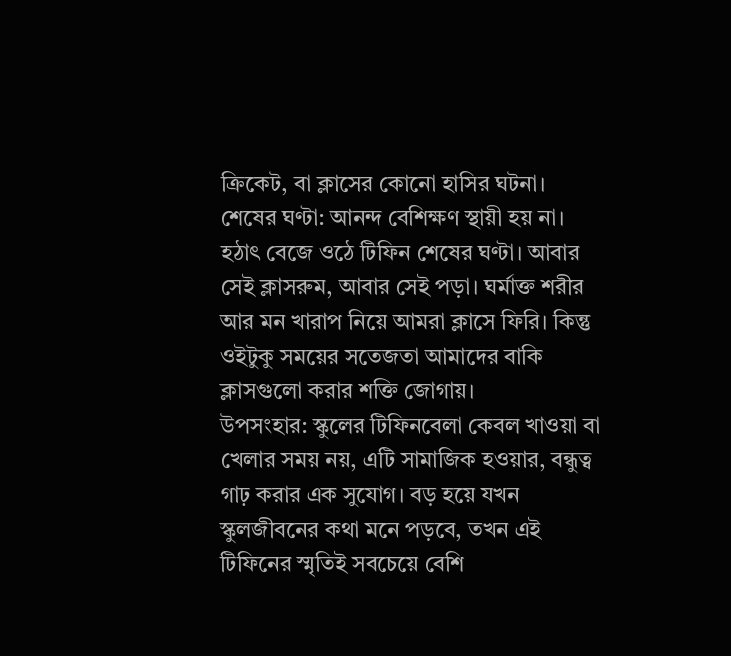ক্রিকেট, বা ক্লাসের কোনো হাসির ঘটনা।
শেষের ঘণ্টা: আনন্দ বেশিক্ষণ স্থায়ী হয় না। হঠাৎ বেজে ওঠে টিফিন শেষের ঘণ্টা। আবার সেই ক্লাসরুম, আবার সেই পড়া। ঘর্মাক্ত শরীর আর মন খারাপ নিয়ে আমরা ক্লাসে ফিরি। কিন্তু ওইটুকু সময়ের সতেজতা আমাদের বাকি ক্লাসগুলো করার শক্তি জোগায়।
উপসংহার: স্কুলের টিফিনবেলা কেবল খাওয়া বা খেলার সময় নয়, এটি সামাজিক হওয়ার, বন্ধুত্ব গাঢ় করার এক সুযোগ। বড় হয়ে যখন স্কুলজীবনের কথা মনে পড়বে, তখন এই টিফিনের স্মৃতিই সবচেয়ে বেশি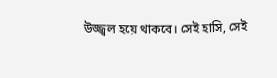উজ্জ্বল হয়ে থাকবে। সেই হাসি, সেই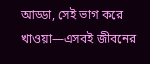আড্ডা, সেই ভাগ করে খাওয়া—এসবই জীবনের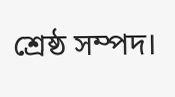শ্রেষ্ঠ সম্পদ।